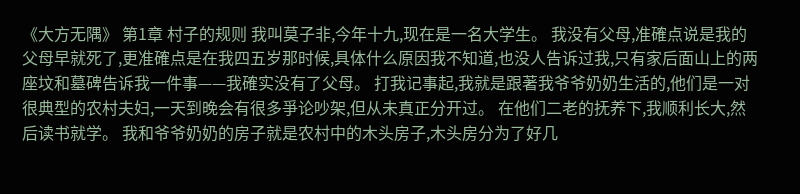《大方无隅》 第1章 村子的规则 我叫莫子非,今年十九,现在是一名大学生。 我没有父母,准確点说是我的父母早就死了,更准確点是在我四五岁那时候,具体什么原因我不知道,也没人告诉过我,只有家后面山上的两座坟和墓碑告诉我一件事——我確实没有了父母。 打我记事起,我就是跟著我爷爷奶奶生活的,他们是一对很典型的农村夫妇,一天到晚会有很多爭论吵架,但从未真正分开过。 在他们二老的抚养下,我顺利长大,然后读书就学。 我和爷爷奶奶的房子就是农村中的木头房子,木头房分为了好几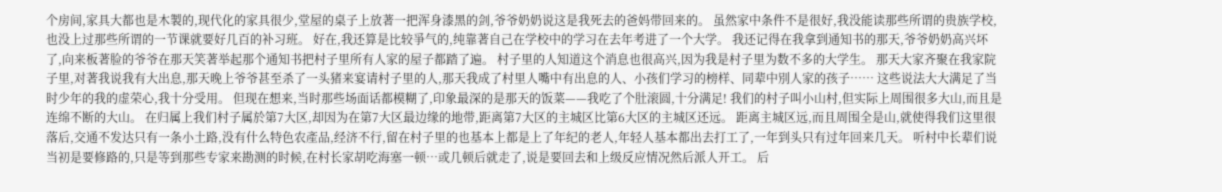个房间,家具大都也是木製的,现代化的家具很少,堂屋的桌子上放著一把浑身漆黑的剑,爷爷奶奶说这是我死去的爸妈带回来的。 虽然家中条件不是很好,我没能读那些所谓的贵族学校,也没上过那些所谓的一节课就要好几百的补习班。 好在,我还算是比较爭气的,纯靠著自己在学校中的学习在去年考进了一个大学。 我还记得在我拿到通知书的那天,爷爷奶奶高兴坏了,向来板著脸的爷爷在那天笑著举起那个通知书把村子里所有人家的屋子都踏了遍。 村子里的人知道这个消息也很高兴,因为我是村子里为数不多的大学生。 那天大家齐聚在我家院子里,对著我说我有大出息,那天晚上爷爷甚至杀了一头猪来宴请村子里的人,那天我成了村里人嘴中有出息的人、小孩们学习的榜样、同辈中別人家的孩子…… 这些说法大大满足了当时少年的我的虚荣心,我十分受用。 但现在想来,当时那些场面话都模糊了,印象最深的是那天的饭菜——我吃了个肚滚圆,十分满足! 我们的村子叫小山村,但实际上周围很多大山,而且是连绵不断的大山。 在归属上我们村子属於第7大区,却因为在第7大区最边缘的地带,距离第7大区的主城区比第6大区的主城区还远。 距离主城区远,而且周围全是山,就使得我们这里很落后,交通不发达只有一条小土路,没有什么特色农產品,经济不行,留在村子里的也基本上都是上了年纪的老人,年轻人基本都出去打工了,一年到头只有过年回来几天。 听村中长辈们说当初是要修路的,只是等到那些专家来勘测的时候,在村长家胡吃海塞一顿…或几顿后就走了,说是要回去和上级反应情况然后派人开工。 后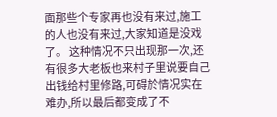面那些个专家再也没有来过,施工的人也没有来过,大家知道是没戏了。 这种情况不只出现那一次,还有很多大老板也来村子里说要自己出钱给村里修路,可碍於情况实在难办,所以最后都变成了不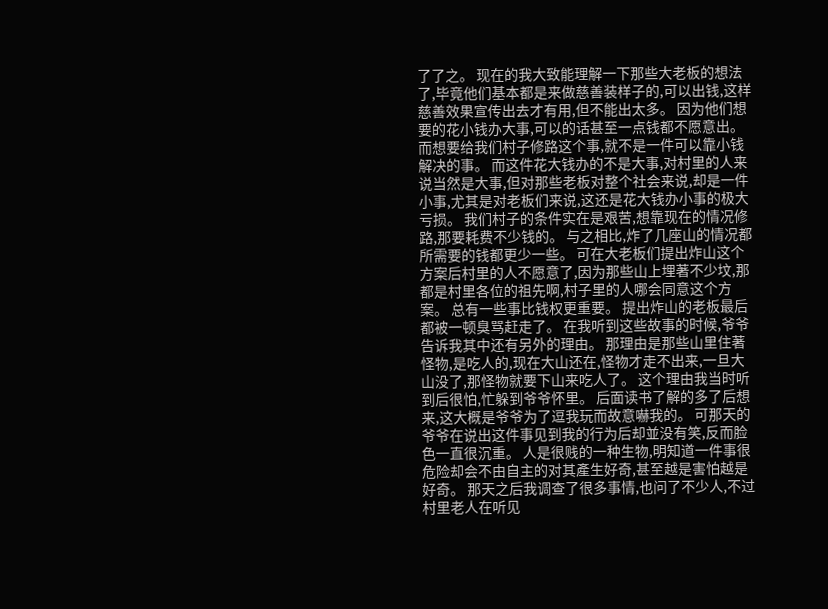了了之。 现在的我大致能理解一下那些大老板的想法了,毕竟他们基本都是来做慈善装样子的,可以出钱,这样慈善效果宣传出去才有用,但不能出太多。 因为他们想要的花小钱办大事,可以的话甚至一点钱都不愿意出。 而想要给我们村子修路这个事,就不是一件可以靠小钱解决的事。 而这件花大钱办的不是大事,对村里的人来说当然是大事,但对那些老板对整个社会来说,却是一件小事,尤其是对老板们来说,这还是花大钱办小事的极大亏损。 我们村子的条件实在是艰苦,想靠现在的情况修路,那要耗费不少钱的。 与之相比,炸了几座山的情况都所需要的钱都更少一些。 可在大老板们提出炸山这个方案后村里的人不愿意了,因为那些山上埋著不少坟,那都是村里各位的祖先啊,村子里的人哪会同意这个方案。 总有一些事比钱权更重要。 提出炸山的老板最后都被一顿臭骂赶走了。 在我听到这些故事的时候,爷爷告诉我其中还有另外的理由。 那理由是那些山里住著怪物,是吃人的,现在大山还在,怪物才走不出来,一旦大山没了,那怪物就要下山来吃人了。 这个理由我当时听到后很怕,忙躲到爷爷怀里。 后面读书了解的多了后想来,这大概是爷爷为了逗我玩而故意嚇我的。 可那天的爷爷在说出这件事见到我的行为后却並没有笑,反而脸色一直很沉重。 人是很贱的一种生物,明知道一件事很危险却会不由自主的对其產生好奇,甚至越是害怕越是好奇。 那天之后我调查了很多事情,也问了不少人,不过村里老人在听见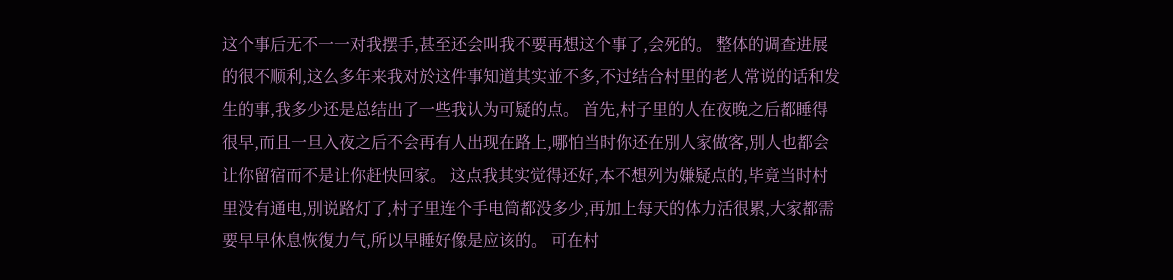这个事后无不一一对我摆手,甚至还会叫我不要再想这个事了,会死的。 整体的调查进展的很不顺利,这么多年来我对於这件事知道其实並不多,不过结合村里的老人常说的话和发生的事,我多少还是总结出了一些我认为可疑的点。 首先,村子里的人在夜晚之后都睡得很早,而且一旦入夜之后不会再有人出现在路上,哪怕当时你还在別人家做客,別人也都会让你留宿而不是让你赶快回家。 这点我其实觉得还好,本不想列为嫌疑点的,毕竟当时村里没有通电,別说路灯了,村子里连个手电筒都没多少,再加上每天的体力活很累,大家都需要早早休息恢復力气,所以早睡好像是应该的。 可在村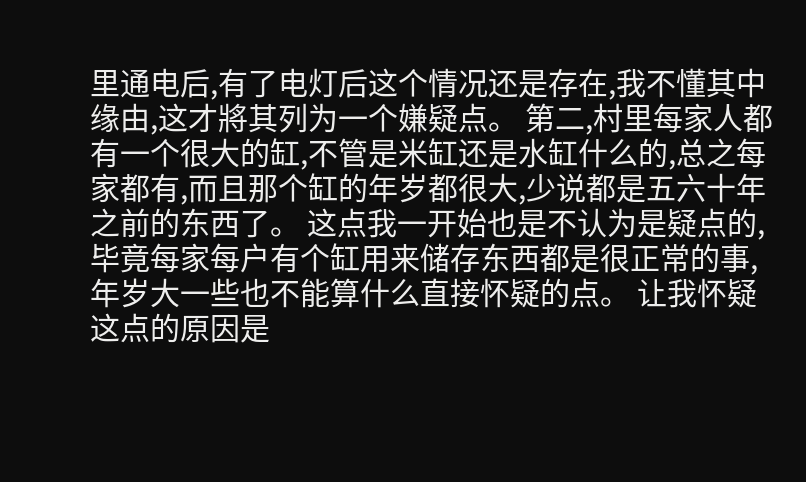里通电后,有了电灯后这个情况还是存在,我不懂其中缘由,这才將其列为一个嫌疑点。 第二,村里每家人都有一个很大的缸,不管是米缸还是水缸什么的,总之每家都有,而且那个缸的年岁都很大,少说都是五六十年之前的东西了。 这点我一开始也是不认为是疑点的,毕竟每家每户有个缸用来储存东西都是很正常的事,年岁大一些也不能算什么直接怀疑的点。 让我怀疑这点的原因是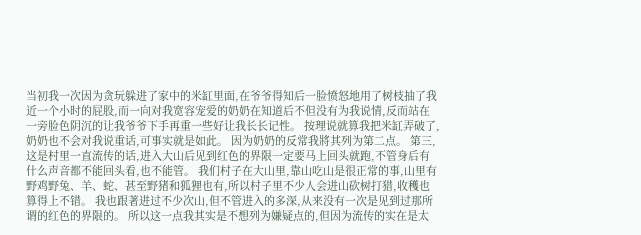当初我一次因为贪玩躲进了家中的米缸里面,在爷爷得知后一脸愤怒地用了树枝抽了我近一个小时的屁股,而一向对我宽容宠爱的奶奶在知道后不但没有为我说情,反而站在一旁脸色阴沉的让我爷爷下手再重一些好让我长长记性。 按理说就算我把米缸弄破了,奶奶也不会对我说重话,可事实就是如此。 因为奶奶的反常我將其列为第二点。 第三,这是村里一直流传的话,进入大山后见到红色的界限一定要马上回头就跑,不管身后有什么声音都不能回头看,也不能管。 我们村子在大山里,靠山吃山是很正常的事,山里有野鸡野兔、羊、蛇、甚至野猪和狐狸也有,所以村子里不少人会进山砍树打猎,收穫也算得上不错。 我也跟著进过不少次山,但不管进入的多深,从来没有一次是见到过那所谓的红色的界限的。 所以这一点我其实是不想列为嫌疑点的,但因为流传的实在是太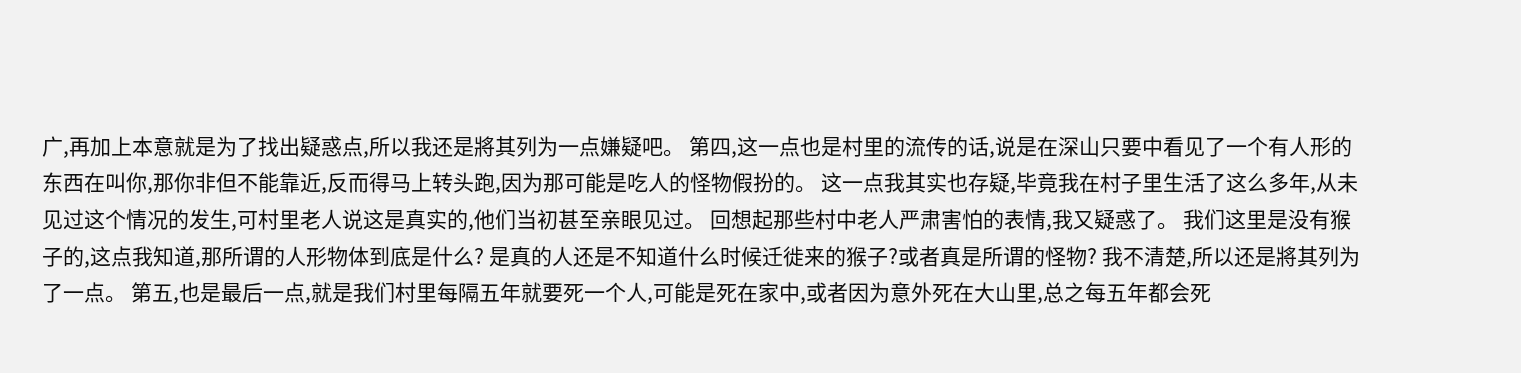广,再加上本意就是为了找出疑惑点,所以我还是將其列为一点嫌疑吧。 第四,这一点也是村里的流传的话,说是在深山只要中看见了一个有人形的东西在叫你,那你非但不能靠近,反而得马上转头跑,因为那可能是吃人的怪物假扮的。 这一点我其实也存疑,毕竟我在村子里生活了这么多年,从未见过这个情况的发生,可村里老人说这是真实的,他们当初甚至亲眼见过。 回想起那些村中老人严肃害怕的表情,我又疑惑了。 我们这里是没有猴子的,这点我知道,那所谓的人形物体到底是什么? 是真的人还是不知道什么时候迁徙来的猴子?或者真是所谓的怪物? 我不清楚,所以还是將其列为了一点。 第五,也是最后一点,就是我们村里每隔五年就要死一个人,可能是死在家中,或者因为意外死在大山里,总之每五年都会死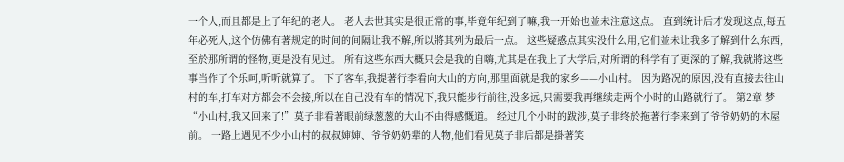一个人,而且都是上了年纪的老人。 老人去世其实是很正常的事,毕竟年纪到了嘛,我一开始也並未注意这点。 直到统计后才发现这点,每五年必死人,这个仿佛有著规定的时间的间隔让我不解,所以將其列为最后一点。 这些疑惑点其实没什么用,它们並未让我多了解到什么东西,至於那所谓的怪物,更是没有见过。 所有这些东西大概只会是我的自嗨,尤其是在我上了大学后,对所谓的科学有了更深的了解,我就將这些事当作了个乐呵,听听就算了。 下了客车,我提著行李看向大山的方向,那里面就是我的家乡——小山村。 因为路况的原因,没有直接去往山村的车,打车对方都会不会接,所以在自己没有车的情况下,我只能步行前往,没多远,只需要我再继续走两个小时的山路就行了。 第2章 梦 “小山村,我又回来了!”莫子非看著眼前绿葱葱的大山不由得感慨道。 经过几个小时的跋涉,莫子非终於拖著行李来到了爷爷奶奶的木屋前。 一路上遇见不少小山村的叔叔婶婶、爷爷奶奶辈的人物,他们看见莫子非后都是掛著笑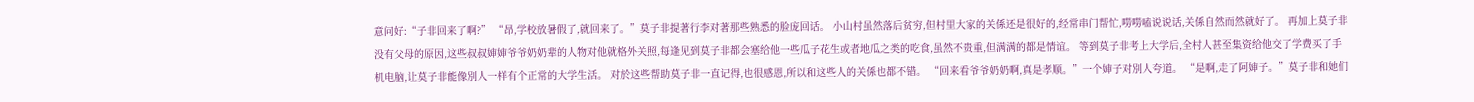意问好:“子非回来了啊?” “昂,学校放暑假了,就回来了。”莫子非提著行李对著那些熟悉的脸庞回话。 小山村虽然落后贫穷,但村里大家的关係还是很好的,经常串门帮忙,嘮嘮嗑说说话,关係自然而然就好了。 再加上莫子非没有父母的原因,这些叔叔婶婶爷爷奶奶辈的人物对他就格外关照,每逢见到莫子非都会塞给他一些瓜子花生或者地瓜之类的吃食,虽然不贵重,但满满的都是情谊。 等到莫子非考上大学后,全村人甚至集资给他交了学费买了手机电脑,让莫子非能像別人一样有个正常的大学生活。 对於这些帮助莫子非一直记得,也很感恩,所以和这些人的关係也都不错。 “回来看爷爷奶奶啊,真是孝顺。”一个婶子对別人夸道。 “是啊,走了阿婶子。”莫子非和她们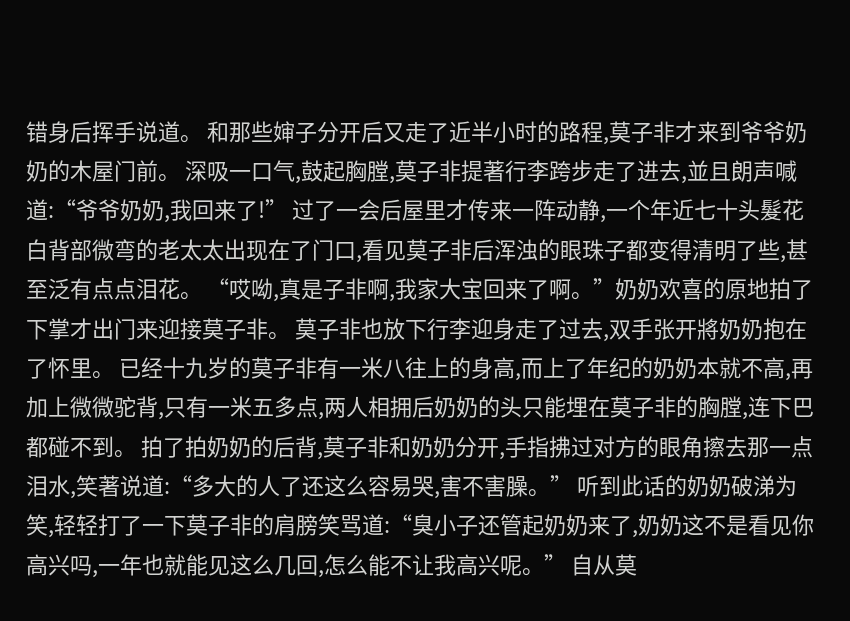错身后挥手说道。 和那些婶子分开后又走了近半小时的路程,莫子非才来到爷爷奶奶的木屋门前。 深吸一口气,鼓起胸膛,莫子非提著行李跨步走了进去,並且朗声喊道:“爷爷奶奶,我回来了!” 过了一会后屋里才传来一阵动静,一个年近七十头髮花白背部微弯的老太太出现在了门口,看见莫子非后浑浊的眼珠子都变得清明了些,甚至泛有点点泪花。 “哎呦,真是子非啊,我家大宝回来了啊。”奶奶欢喜的原地拍了下掌才出门来迎接莫子非。 莫子非也放下行李迎身走了过去,双手张开將奶奶抱在了怀里。 已经十九岁的莫子非有一米八往上的身高,而上了年纪的奶奶本就不高,再加上微微驼背,只有一米五多点,两人相拥后奶奶的头只能埋在莫子非的胸膛,连下巴都碰不到。 拍了拍奶奶的后背,莫子非和奶奶分开,手指拂过对方的眼角擦去那一点泪水,笑著说道:“多大的人了还这么容易哭,害不害臊。” 听到此话的奶奶破涕为笑,轻轻打了一下莫子非的肩膀笑骂道:“臭小子还管起奶奶来了,奶奶这不是看见你高兴吗,一年也就能见这么几回,怎么能不让我高兴呢。” 自从莫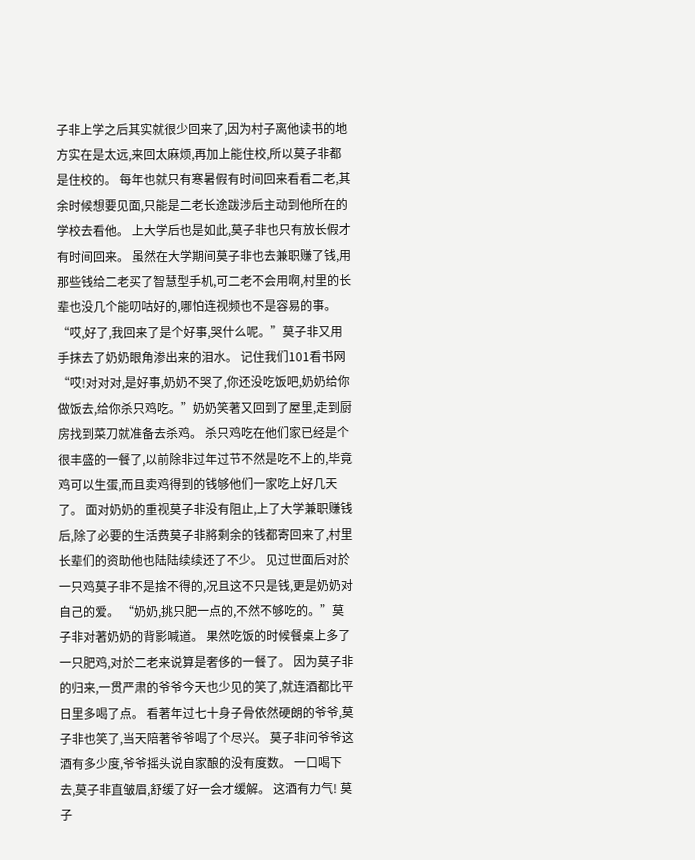子非上学之后其实就很少回来了,因为村子离他读书的地方实在是太远,来回太麻烦,再加上能住校,所以莫子非都是住校的。 每年也就只有寒暑假有时间回来看看二老,其余时候想要见面,只能是二老长途跋涉后主动到他所在的学校去看他。 上大学后也是如此,莫子非也只有放长假才有时间回来。 虽然在大学期间莫子非也去兼职赚了钱,用那些钱给二老买了智慧型手机,可二老不会用啊,村里的长辈也没几个能叨咕好的,哪怕连视频也不是容易的事。 “哎,好了,我回来了是个好事,哭什么呢。”莫子非又用手抹去了奶奶眼角渗出来的泪水。 记住我们101看书网 “哎!对对对,是好事,奶奶不哭了,你还没吃饭吧,奶奶给你做饭去,给你杀只鸡吃。”奶奶笑著又回到了屋里,走到厨房找到菜刀就准备去杀鸡。 杀只鸡吃在他们家已经是个很丰盛的一餐了,以前除非过年过节不然是吃不上的,毕竟鸡可以生蛋,而且卖鸡得到的钱够他们一家吃上好几天了。 面对奶奶的重视莫子非没有阻止,上了大学兼职赚钱后,除了必要的生活费莫子非將剩余的钱都寄回来了,村里长辈们的资助他也陆陆续续还了不少。 见过世面后对於一只鸡莫子非不是捨不得的,况且这不只是钱,更是奶奶对自己的爱。 “奶奶,挑只肥一点的,不然不够吃的。”莫子非对著奶奶的背影喊道。 果然吃饭的时候餐桌上多了一只肥鸡,对於二老来说算是奢侈的一餐了。 因为莫子非的归来,一贯严肃的爷爷今天也少见的笑了,就连酒都比平日里多喝了点。 看著年过七十身子骨依然硬朗的爷爷,莫子非也笑了,当天陪著爷爷喝了个尽兴。 莫子非问爷爷这酒有多少度,爷爷摇头说自家酿的没有度数。 一口喝下去,莫子非直皱眉,舒缓了好一会才缓解。 这酒有力气! 莫子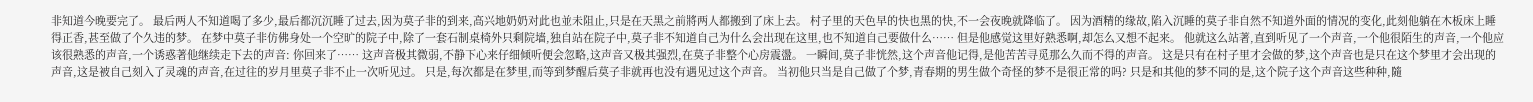非知道今晚要完了。 最后两人不知道喝了多少,最后都沉沉睡了过去,因为莫子非的到来,高兴地奶奶对此也並未阻止,只是在天黑之前將两人都搬到了床上去。 村子里的天色早的快也黑的快,不一会夜晚就降临了。 因为酒精的缘故,陷入沉睡的莫子非自然不知道外面的情况的变化,此刻他躺在木板床上睡得正香,甚至做了个久违的梦。 在梦中莫子非仿佛身处一个空旷的院子中,除了一套石制桌椅外只剩院墙,独自站在院子中,莫子非不知道自己为什么会出现在这里,也不知道自己要做什么…… 但是他感觉这里好熟悉啊,却怎么又想不起来。 他就这么站著,直到听见了一个声音,一个他很陌生的声音,一个他应该很熟悉的声音,一个诱惑著他继续走下去的声音: 你回来了…… 这声音极其微弱,不静下心来仔细倾听便会忽略,这声音又极其强烈,在莫子非整个心房震盪。 一瞬间,莫子非恍然,这个声音他记得,是他苦苦寻觅那么久而不得的声音。 这是只有在村子里才会做的梦,这个声音也是只在这个梦里才会出现的声音,这是被自己刻入了灵魂的声音,在过往的岁月里莫子非不止一次听见过。 只是,每次都是在梦里,而等到梦醒后莫子非就再也没有遇见过这个声音。 当初他只当是自己做了个梦,青春期的男生做个奇怪的梦不是很正常的吗? 只是和其他的梦不同的是,这个院子这个声音这些种种,隨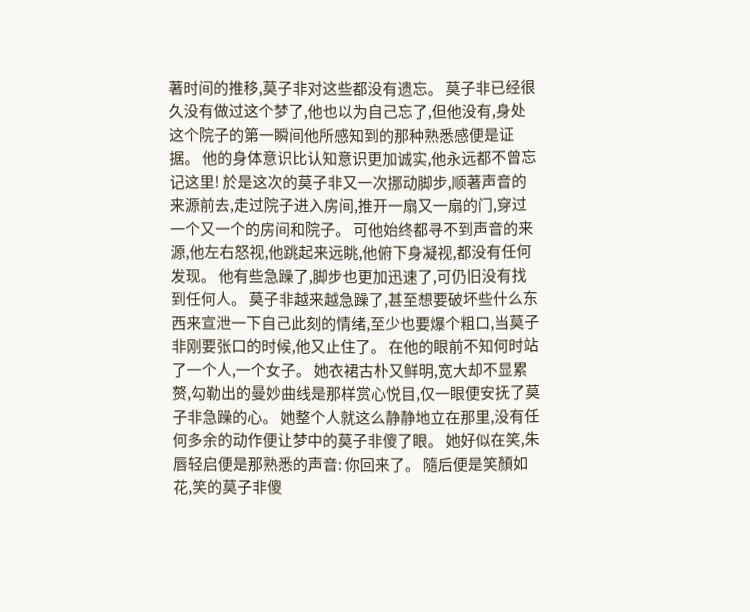著时间的推移,莫子非对这些都没有遗忘。 莫子非已经很久没有做过这个梦了,他也以为自己忘了,但他没有,身处这个院子的第一瞬间他所感知到的那种熟悉感便是证据。 他的身体意识比认知意识更加诚实,他永远都不曾忘记这里! 於是这次的莫子非又一次挪动脚步,顺著声音的来源前去,走过院子进入房间,推开一扇又一扇的门,穿过一个又一个的房间和院子。 可他始终都寻不到声音的来源,他左右怒视,他跳起来远眺,他俯下身凝视,都没有任何发现。 他有些急躁了,脚步也更加迅速了,可仍旧没有找到任何人。 莫子非越来越急躁了,甚至想要破坏些什么东西来宣泄一下自己此刻的情绪,至少也要爆个粗口,当莫子非刚要张口的时候,他又止住了。 在他的眼前不知何时站了一个人,一个女子。 她衣裙古朴又鲜明,宽大却不显累赘,勾勒出的曼妙曲线是那样赏心悦目,仅一眼便安抚了莫子非急躁的心。 她整个人就这么静静地立在那里,没有任何多余的动作便让梦中的莫子非傻了眼。 她好似在笑,朱唇轻启便是那熟悉的声音: 你回来了。 隨后便是笑顏如花,笑的莫子非傻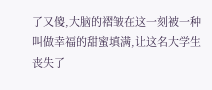了又傻,大脑的褶皱在这一刻被一种叫做幸福的甜蜜填满,让这名大学生丧失了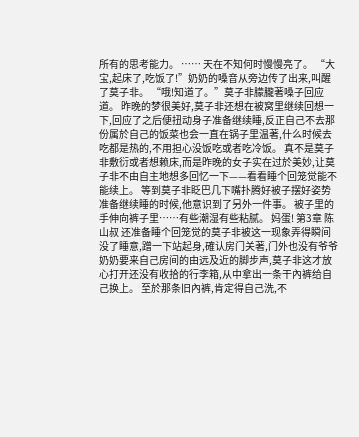所有的思考能力。 …… 天在不知何时慢慢亮了。 “大宝,起床了,吃饭了!”奶奶的嗓音从旁边传了出来,叫醒了莫子非。 “哦!知道了。”莫子非朦朧著嗓子回应道。 昨晚的梦很美好,莫子非还想在被窝里继续回想一下,回应了之后便扭动身子准备继续睡,反正自己不去那份属於自己的饭菜也会一直在锅子里温著,什么时候去吃都是热的,不用担心没饭吃或者吃冷饭。 真不是莫子非敷衍或者想赖床,而是昨晚的女子实在过於美妙,让莫子非不由自主地想多回忆一下——看看睡个回笼觉能不能续上。 等到莫子非眨巴几下嘴扑腾好被子摆好姿势准备继续睡的时候,他意识到了另外一件事。 被子里的手伸向裤子里……有些潮湿有些粘腻。 妈蛋! 第3章 陈山叔 还准备睡个回笼觉的莫子非被这一现象弄得瞬间没了睡意,蹭一下站起身,確认房门关著,门外也没有爷爷奶奶要来自己房间的由远及近的脚步声,莫子非这才放心打开还没有收拾的行李箱,从中拿出一条干內裤给自己换上。 至於那条旧內裤,肯定得自己洗,不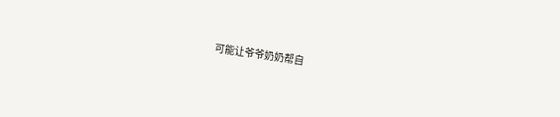可能让爷爷奶奶帮自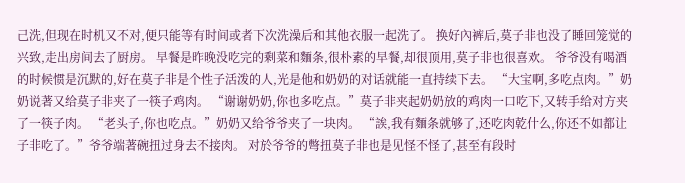己洗,但现在时机又不对,便只能等有时间或者下次洗澡后和其他衣服一起洗了。 换好內裤后,莫子非也没了睡回笼觉的兴致,走出房间去了厨房。 早餐是昨晚没吃完的剩菜和麵条,很朴素的早餐,却很顶用,莫子非也很喜欢。 爷爷没有喝酒的时候惯是沉默的,好在莫子非是个性子活泼的人,光是他和奶奶的对话就能一直持续下去。 “大宝啊,多吃点肉。”奶奶说著又给莫子非夹了一筷子鸡肉。 “谢谢奶奶,你也多吃点。”莫子非夹起奶奶放的鸡肉一口吃下,又转手给对方夹了一筷子肉。 “老头子,你也吃点。”奶奶又给爷爷夹了一块肉。 “誒,我有麵条就够了,还吃肉乾什么,你还不如都让子非吃了。”爷爷端著碗扭过身去不接肉。 对於爷爷的彆扭莫子非也是见怪不怪了,甚至有段时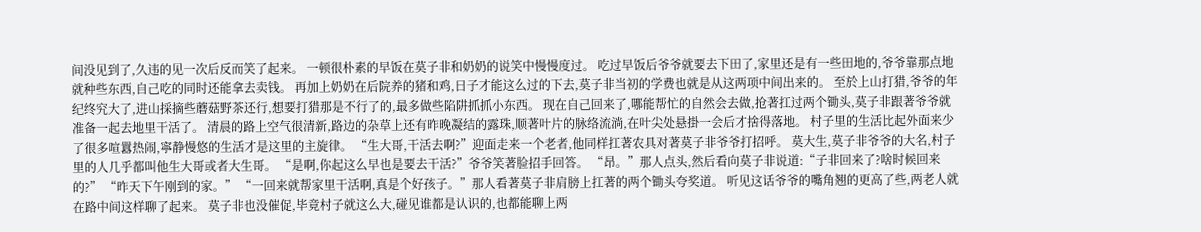间没见到了,久违的见一次后反而笑了起来。 一顿很朴素的早饭在莫子非和奶奶的说笑中慢慢度过。 吃过早饭后爷爷就要去下田了,家里还是有一些田地的,爷爷靠那点地就种些东西,自己吃的同时还能拿去卖钱。 再加上奶奶在后院养的猪和鸡,日子才能这么过的下去,莫子非当初的学费也就是从这两项中间出来的。 至於上山打猎,爷爷的年纪终究大了,进山採摘些蘑菇野茶还行,想要打猎那是不行了的,最多做些陷阱抓抓小东西。 现在自己回来了,哪能帮忙的自然会去做,抢著扛过两个锄头,莫子非跟著爷爷就准备一起去地里干活了。 清晨的路上空气很清新,路边的杂草上还有昨晚凝结的露珠,顺著叶片的脉络流淌,在叶尖处悬掛一会后才捨得落地。 村子里的生活比起外面来少了很多喧囂热闹,寧静慢悠的生活才是这里的主旋律。 “生大哥,干活去啊?”迎面走来一个老者,他同样扛著农具对著莫子非爷爷打招呼。 莫大生,莫子非爷爷的大名,村子里的人几乎都叫他生大哥或者大生哥。 “是啊,你起这么早也是要去干活?”爷爷笑著脸招手回答。 “昂。”那人点头,然后看向莫子非说道:“子非回来了?啥时候回来的?” “昨天下午刚到的家。” “一回来就帮家里干活啊,真是个好孩子。”那人看著莫子非肩膀上扛著的两个锄头夸奖道。 听见这话爷爷的嘴角翘的更高了些,两老人就在路中间这样聊了起来。 莫子非也没催促,毕竟村子就这么大,碰见谁都是认识的,也都能聊上两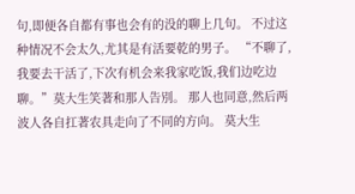句,即便各自都有事也会有的没的聊上几句。 不过这种情况不会太久,尤其是有活要乾的男子。 “不聊了,我要去干活了,下次有机会来我家吃饭,我们边吃边聊。”莫大生笑著和那人告別。 那人也同意,然后两波人各自扛著农具走向了不同的方向。 莫大生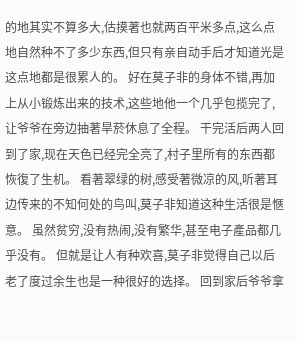的地其实不算多大,估摸著也就两百平米多点,这么点地自然种不了多少东西,但只有亲自动手后才知道光是这点地都是很累人的。 好在莫子非的身体不错,再加上从小锻炼出来的技术,这些地他一个几乎包揽完了,让爷爷在旁边抽著旱菸休息了全程。 干完活后两人回到了家,现在天色已经完全亮了,村子里所有的东西都恢復了生机。 看著翠绿的树,感受著微凉的风,听著耳边传来的不知何处的鸟叫,莫子非知道这种生活很是愜意。 虽然贫穷,没有热闹,没有繁华,甚至电子產品都几乎没有。 但就是让人有种欢喜,莫子非觉得自己以后老了度过余生也是一种很好的选择。 回到家后爷爷拿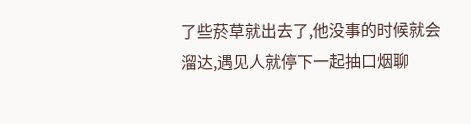了些菸草就出去了,他没事的时候就会溜达,遇见人就停下一起抽口烟聊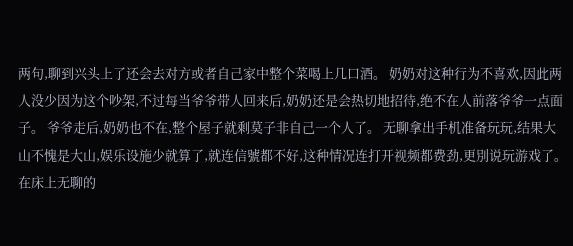两句,聊到兴头上了还会去对方或者自己家中整个菜喝上几口酒。 奶奶对这种行为不喜欢,因此两人没少因为这个吵架,不过每当爷爷带人回来后,奶奶还是会热切地招待,绝不在人前落爷爷一点面子。 爷爷走后,奶奶也不在,整个屋子就剩莫子非自己一个人了。 无聊拿出手机准备玩玩,结果大山不愧是大山,娱乐设施少就算了,就连信號都不好,这种情况连打开视频都费劲,更別说玩游戏了。 在床上无聊的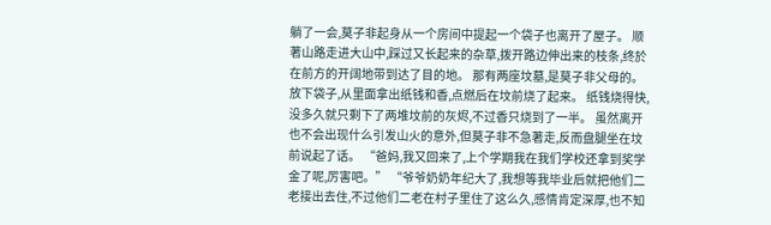躺了一会,莫子非起身从一个房间中提起一个袋子也离开了屋子。 顺著山路走进大山中,踩过又长起来的杂草,拨开路边伸出来的枝条,终於在前方的开阔地带到达了目的地。 那有两座坟墓,是莫子非父母的。 放下袋子,从里面拿出纸钱和香,点燃后在坟前烧了起来。 纸钱烧得快,没多久就只剩下了两堆坟前的灰烬,不过香只烧到了一半。 虽然离开也不会出现什么引发山火的意外,但莫子非不急著走,反而盘腿坐在坟前说起了话。 “爸妈,我又回来了,上个学期我在我们学校还拿到奖学金了呢,厉害吧。” “爷爷奶奶年纪大了,我想等我毕业后就把他们二老接出去住,不过他们二老在村子里住了这么久,感情肯定深厚,也不知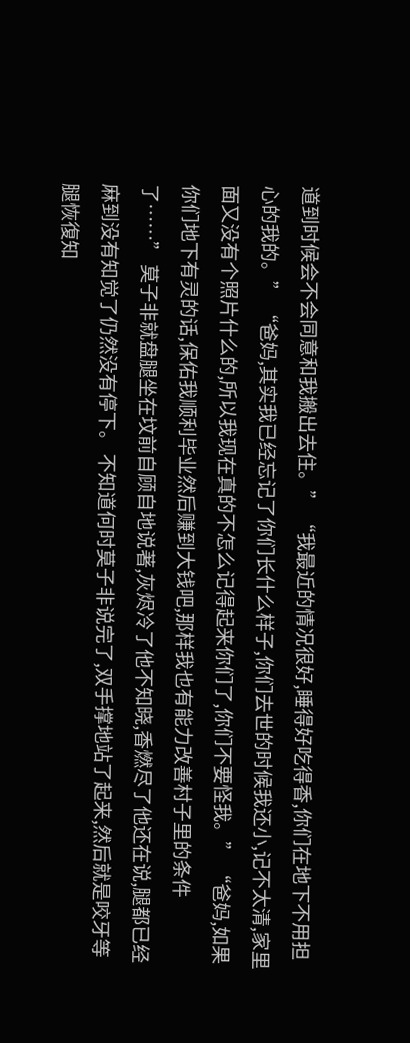道到时候会不会同意和我搬出去住。” “我最近的情况很好,睡得好吃得香,你们在地下不用担心的我的。” “爸妈,其实我已经忘记了你们长什么样子,你们去世的时候我还小,记不太清,家里面又没有个照片什么的,所以我现在真的不怎么记得起来你们了,你们不要怪我。” “爸妈,如果你们地下有灵的话,保佑我顺利毕业然后赚到大钱吧,那样我也有能力改善村子里的条件了……” 莫子非就盘腿坐在坟前自顾自地说著,灰烬冷了他不知晓,香燃尽了他还在说,腿都已经麻到没有知觉了仍然没有停下。 不知道何时莫子非说完了,双手撑地站了起来,然后就是咬牙等腿恢復知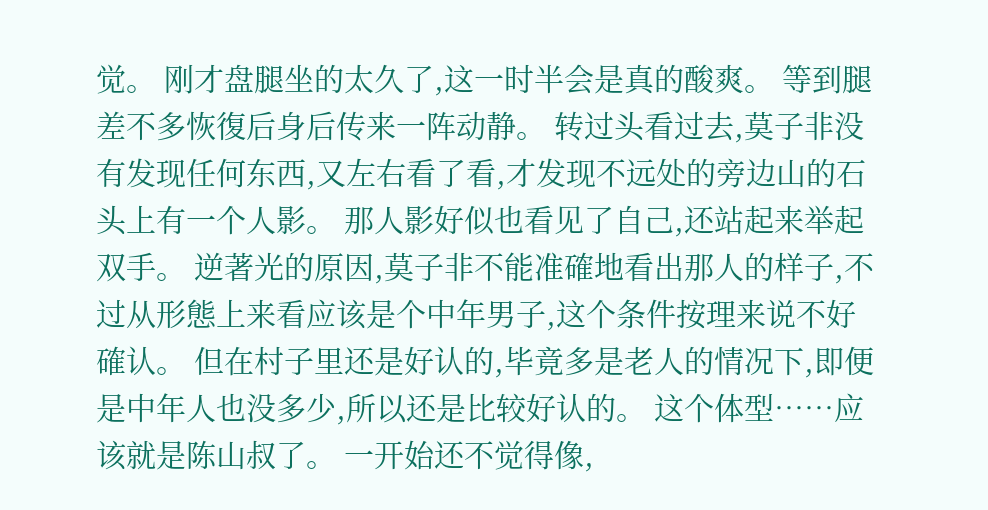觉。 刚才盘腿坐的太久了,这一时半会是真的酸爽。 等到腿差不多恢復后身后传来一阵动静。 转过头看过去,莫子非没有发现任何东西,又左右看了看,才发现不远处的旁边山的石头上有一个人影。 那人影好似也看见了自己,还站起来举起双手。 逆著光的原因,莫子非不能准確地看出那人的样子,不过从形態上来看应该是个中年男子,这个条件按理来说不好確认。 但在村子里还是好认的,毕竟多是老人的情况下,即便是中年人也没多少,所以还是比较好认的。 这个体型……应该就是陈山叔了。 一开始还不觉得像,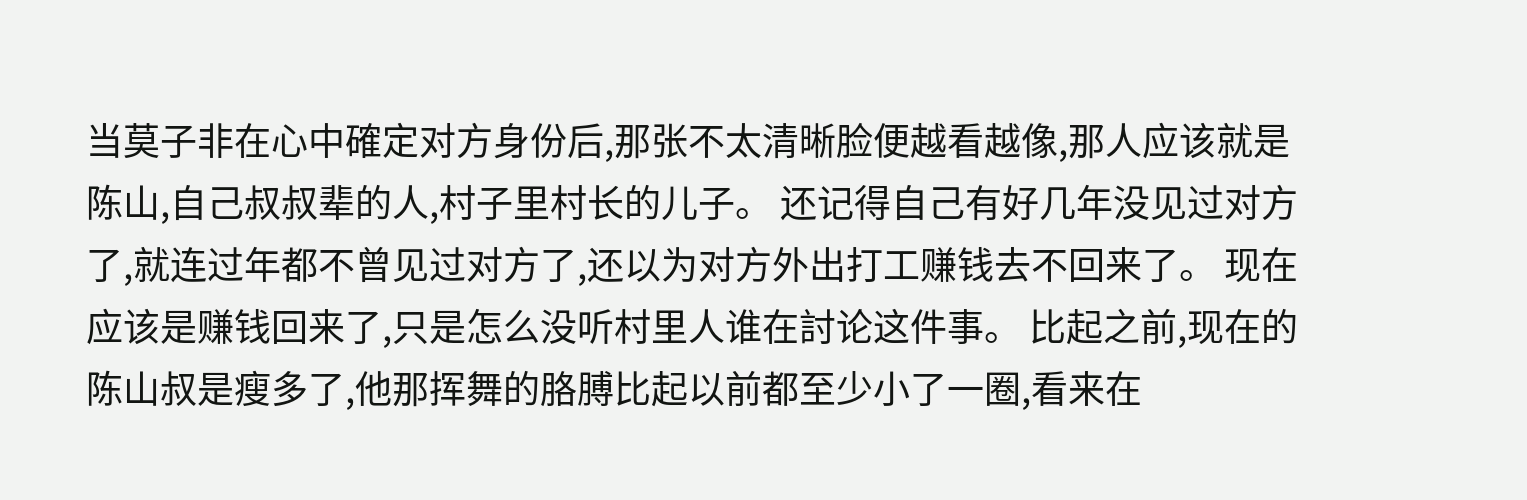当莫子非在心中確定对方身份后,那张不太清晰脸便越看越像,那人应该就是陈山,自己叔叔辈的人,村子里村长的儿子。 还记得自己有好几年没见过对方了,就连过年都不曾见过对方了,还以为对方外出打工赚钱去不回来了。 现在应该是赚钱回来了,只是怎么没听村里人谁在討论这件事。 比起之前,现在的陈山叔是瘦多了,他那挥舞的胳膊比起以前都至少小了一圈,看来在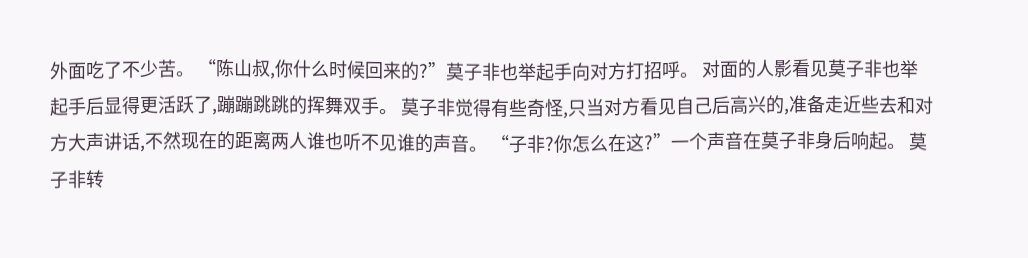外面吃了不少苦。 “陈山叔,你什么时候回来的?”莫子非也举起手向对方打招呼。 对面的人影看见莫子非也举起手后显得更活跃了,蹦蹦跳跳的挥舞双手。 莫子非觉得有些奇怪,只当对方看见自己后高兴的,准备走近些去和对方大声讲话,不然现在的距离两人谁也听不见谁的声音。 “子非?你怎么在这?”一个声音在莫子非身后响起。 莫子非转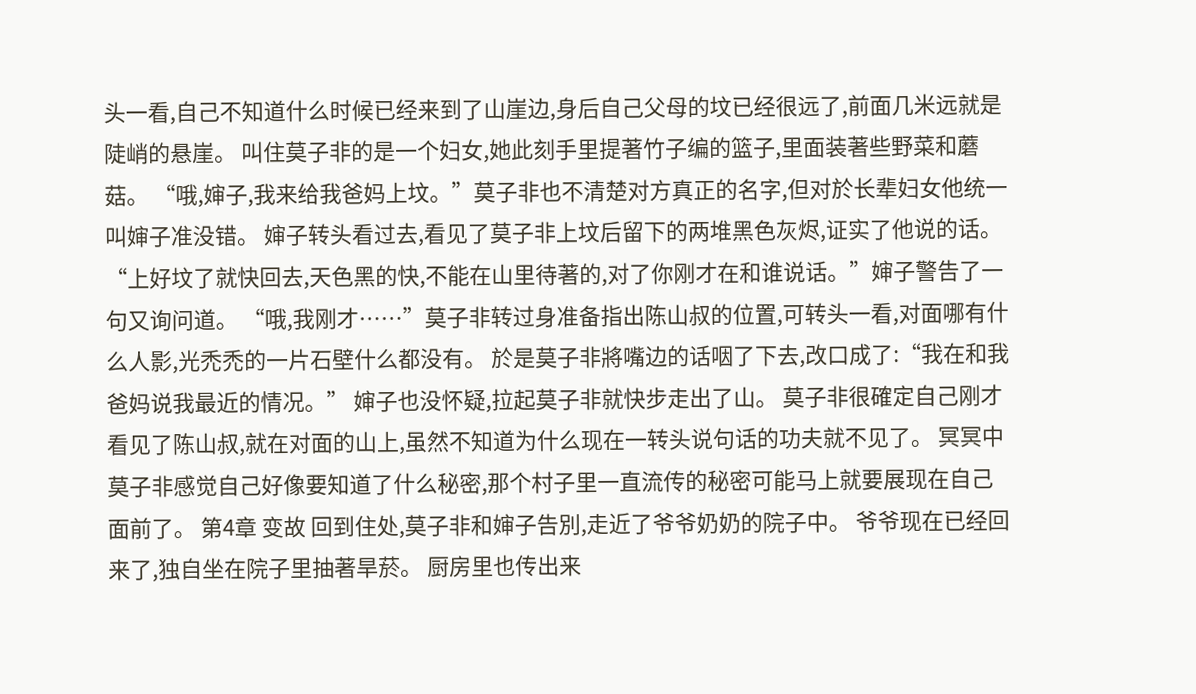头一看,自己不知道什么时候已经来到了山崖边,身后自己父母的坟已经很远了,前面几米远就是陡峭的悬崖。 叫住莫子非的是一个妇女,她此刻手里提著竹子编的篮子,里面装著些野菜和蘑菇。 “哦,婶子,我来给我爸妈上坟。”莫子非也不清楚对方真正的名字,但对於长辈妇女他统一叫婶子准没错。 婶子转头看过去,看见了莫子非上坟后留下的两堆黑色灰烬,证实了他说的话。 “上好坟了就快回去,天色黑的快,不能在山里待著的,对了你刚才在和谁说话。”婶子警告了一句又询问道。 “哦,我刚才……”莫子非转过身准备指出陈山叔的位置,可转头一看,对面哪有什么人影,光禿禿的一片石壁什么都没有。 於是莫子非將嘴边的话咽了下去,改口成了:“我在和我爸妈说我最近的情况。” 婶子也没怀疑,拉起莫子非就快步走出了山。 莫子非很確定自己刚才看见了陈山叔,就在对面的山上,虽然不知道为什么现在一转头说句话的功夫就不见了。 冥冥中莫子非感觉自己好像要知道了什么秘密,那个村子里一直流传的秘密可能马上就要展现在自己面前了。 第4章 变故 回到住处,莫子非和婶子告別,走近了爷爷奶奶的院子中。 爷爷现在已经回来了,独自坐在院子里抽著旱菸。 厨房里也传出来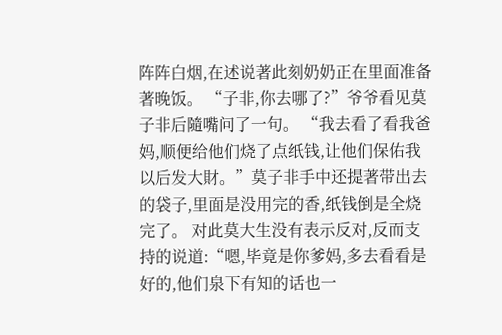阵阵白烟,在述说著此刻奶奶正在里面准备著晚饭。 “子非,你去哪了?”爷爷看见莫子非后隨嘴问了一句。 “我去看了看我爸妈,顺便给他们烧了点纸钱,让他们保佑我以后发大財。”莫子非手中还提著带出去的袋子,里面是没用完的香,纸钱倒是全烧完了。 对此莫大生没有表示反对,反而支持的说道:“嗯,毕竟是你爹妈,多去看看是好的,他们泉下有知的话也一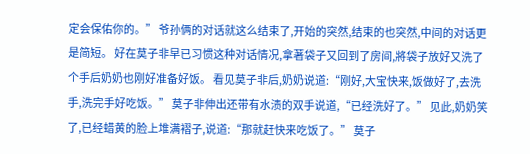定会保佑你的。” 爷孙俩的对话就这么结束了,开始的突然,结束的也突然,中间的对话更是简短。 好在莫子非早已习惯这种对话情况,拿著袋子又回到了房间,將袋子放好又洗了个手后奶奶也刚好准备好饭。 看见莫子非后,奶奶说道:“刚好,大宝快来,饭做好了,去洗手,洗完手好吃饭。” 莫子非伸出还带有水渍的双手说道,“已经洗好了。” 见此,奶奶笑了,已经蜡黄的脸上堆满褶子,说道:“那就赶快来吃饭了。” 莫子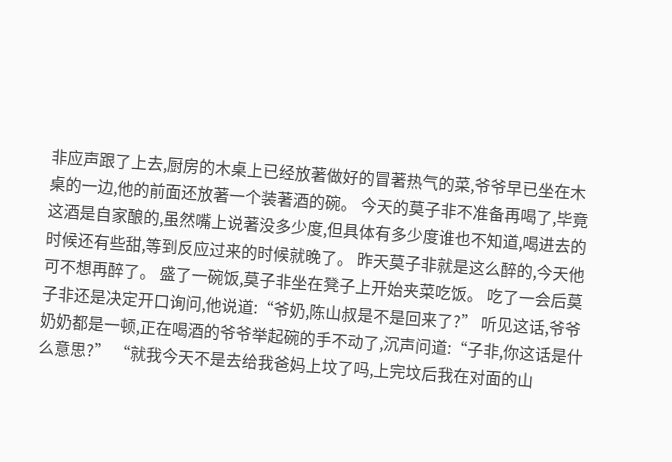非应声跟了上去,厨房的木桌上已经放著做好的冒著热气的菜,爷爷早已坐在木桌的一边,他的前面还放著一个装著酒的碗。 今天的莫子非不准备再喝了,毕竟这酒是自家酿的,虽然嘴上说著没多少度,但具体有多少度谁也不知道,喝进去的时候还有些甜,等到反应过来的时候就晚了。 昨天莫子非就是这么醉的,今天他可不想再醉了。 盛了一碗饭,莫子非坐在凳子上开始夹菜吃饭。 吃了一会后莫子非还是决定开口询问,他说道:“爷奶,陈山叔是不是回来了?” 听见这话,爷爷奶奶都是一顿,正在喝酒的爷爷举起碗的手不动了,沉声问道:“子非,你这话是什么意思?” “就我今天不是去给我爸妈上坟了吗,上完坟后我在对面的山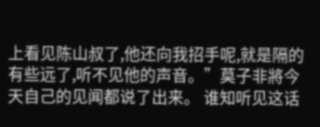上看见陈山叔了,他还向我招手呢,就是隔的有些远了,听不见他的声音。”莫子非將今天自己的见闻都说了出来。 谁知听见这话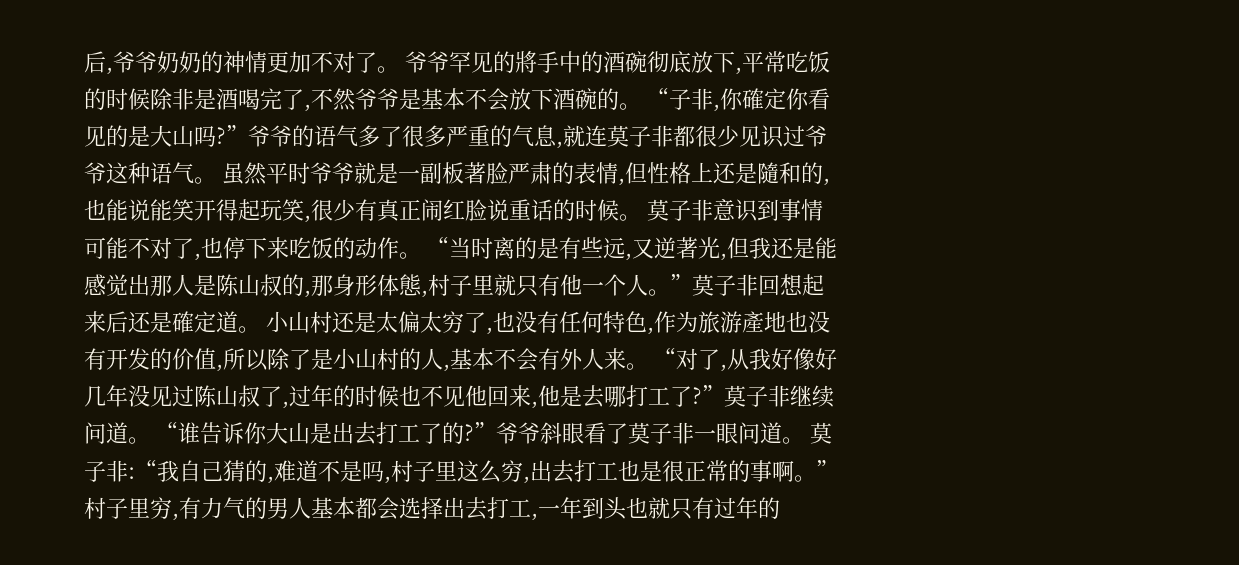后,爷爷奶奶的神情更加不对了。 爷爷罕见的將手中的酒碗彻底放下,平常吃饭的时候除非是酒喝完了,不然爷爷是基本不会放下酒碗的。 “子非,你確定你看见的是大山吗?”爷爷的语气多了很多严重的气息,就连莫子非都很少见识过爷爷这种语气。 虽然平时爷爷就是一副板著脸严肃的表情,但性格上还是隨和的,也能说能笑开得起玩笑,很少有真正闹红脸说重话的时候。 莫子非意识到事情可能不对了,也停下来吃饭的动作。 “当时离的是有些远,又逆著光,但我还是能感觉出那人是陈山叔的,那身形体態,村子里就只有他一个人。”莫子非回想起来后还是確定道。 小山村还是太偏太穷了,也没有任何特色,作为旅游產地也没有开发的价值,所以除了是小山村的人,基本不会有外人来。 “对了,从我好像好几年没见过陈山叔了,过年的时候也不见他回来,他是去哪打工了?”莫子非继续问道。 “谁告诉你大山是出去打工了的?”爷爷斜眼看了莫子非一眼问道。 莫子非:“我自己猜的,难道不是吗,村子里这么穷,出去打工也是很正常的事啊。” 村子里穷,有力气的男人基本都会选择出去打工,一年到头也就只有过年的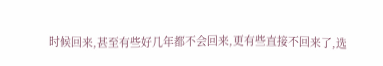时候回来,甚至有些好几年都不会回来,更有些直接不回来了,选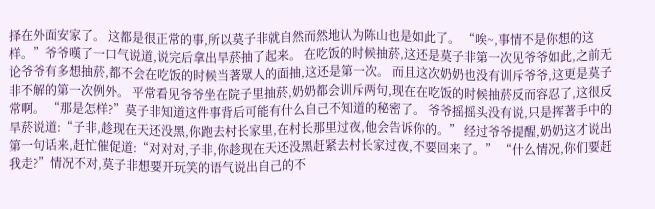择在外面安家了。 这都是很正常的事,所以莫子非就自然而然地认为陈山也是如此了。 “唉~,事情不是你想的这样。”爷爷嘆了一口气说道,说完后拿出旱菸抽了起来。 在吃饭的时候抽菸,这还是莫子非第一次见爷爷如此,之前无论爷爷有多想抽菸,都不会在吃饭的时候当著眾人的面抽,这还是第一次。 而且这次奶奶也没有训斥爷爷,这更是莫子非不解的第一次例外。 平常看见爷爷坐在院子里抽菸,奶奶都会训斥两句,现在在吃饭的时候抽菸反而容忍了,这很反常啊。 “那是怎样?”莫子非知道这件事背后可能有什么自己不知道的秘密了。 爷爷摇摇头没有说,只是挥著手中的旱菸说道:“子非,趁现在天还没黑,你跑去村长家里,在村长那里过夜,他会告诉你的。” 经过爷爷提醒,奶奶这才说出第一句话来,赶忙催促道:“对对对,子非,你趁现在天还没黑赶紧去村长家过夜,不要回来了。” “什么情况,你们要赶我走?”情况不对,莫子非想要开玩笑的语气说出自己的不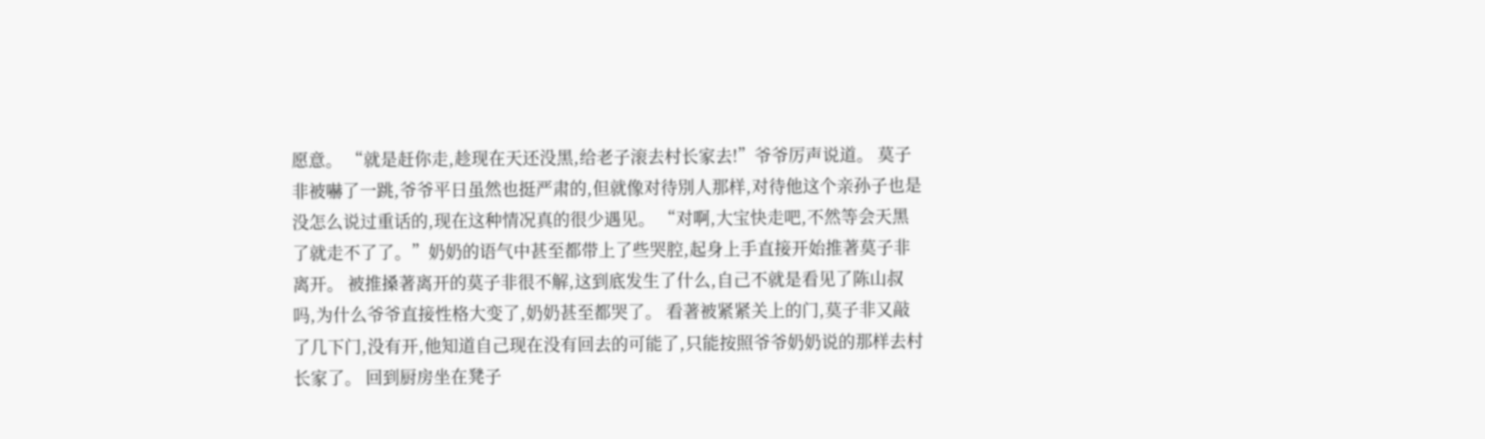愿意。 “就是赶你走,趁现在天还没黑,给老子滚去村长家去!”爷爷厉声说道。 莫子非被嚇了一跳,爷爷平日虽然也挺严肃的,但就像对待別人那样,对待他这个亲孙子也是没怎么说过重话的,现在这种情况真的很少遇见。 “对啊,大宝快走吧,不然等会天黑了就走不了了。”奶奶的语气中甚至都带上了些哭腔,起身上手直接开始推著莫子非离开。 被推搡著离开的莫子非很不解,这到底发生了什么,自己不就是看见了陈山叔吗,为什么爷爷直接性格大变了,奶奶甚至都哭了。 看著被紧紧关上的门,莫子非又敲了几下门,没有开,他知道自己现在没有回去的可能了,只能按照爷爷奶奶说的那样去村长家了。 回到厨房坐在凳子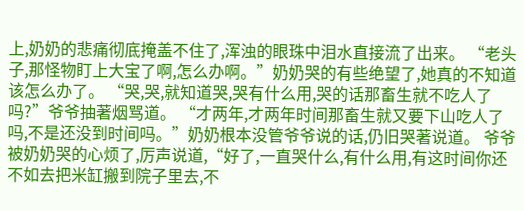上,奶奶的悲痛彻底掩盖不住了,浑浊的眼珠中泪水直接流了出来。 “老头子,那怪物盯上大宝了啊,怎么办啊。”奶奶哭的有些绝望了,她真的不知道该怎么办了。 “哭,哭,就知道哭,哭有什么用,哭的话那畜生就不吃人了吗?”爷爷抽著烟骂道。 “才两年,才两年时间那畜生就又要下山吃人了吗,不是还没到时间吗。”奶奶根本没管爷爷说的话,仍旧哭著说道。 爷爷被奶奶哭的心烦了,厉声说道,“好了,一直哭什么,有什么用,有这时间你还不如去把米缸搬到院子里去,不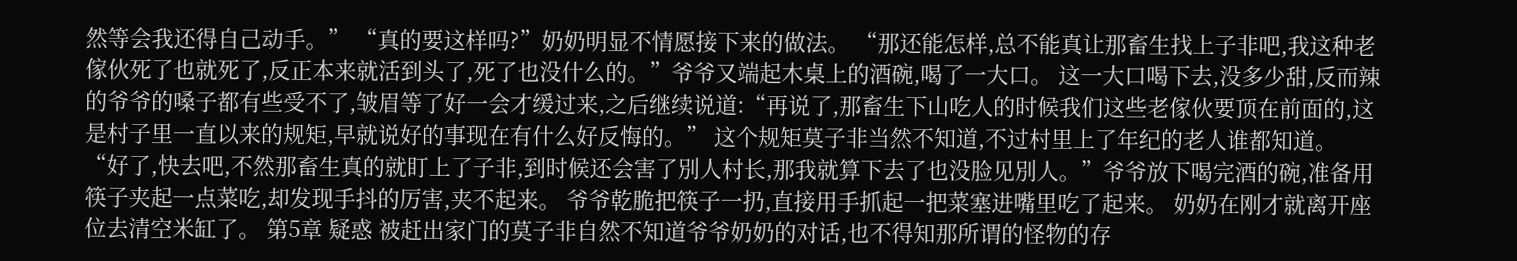然等会我还得自己动手。” “真的要这样吗?”奶奶明显不情愿接下来的做法。 “那还能怎样,总不能真让那畜生找上子非吧,我这种老傢伙死了也就死了,反正本来就活到头了,死了也没什么的。”爷爷又端起木桌上的酒碗,喝了一大口。 这一大口喝下去,没多少甜,反而辣的爷爷的嗓子都有些受不了,皱眉等了好一会才缓过来,之后继续说道:“再说了,那畜生下山吃人的时候我们这些老傢伙要顶在前面的,这是村子里一直以来的规矩,早就说好的事现在有什么好反悔的。” 这个规矩莫子非当然不知道,不过村里上了年纪的老人谁都知道。 “好了,快去吧,不然那畜生真的就盯上了子非,到时候还会害了別人村长,那我就算下去了也没脸见別人。”爷爷放下喝完酒的碗,准备用筷子夹起一点菜吃,却发现手抖的厉害,夹不起来。 爷爷乾脆把筷子一扔,直接用手抓起一把菜塞进嘴里吃了起来。 奶奶在刚才就离开座位去清空米缸了。 第5章 疑惑 被赶出家门的莫子非自然不知道爷爷奶奶的对话,也不得知那所谓的怪物的存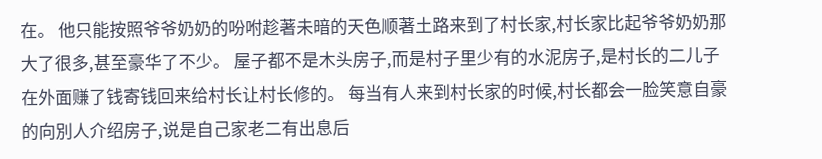在。 他只能按照爷爷奶奶的吩咐趁著未暗的天色顺著土路来到了村长家,村长家比起爷爷奶奶那大了很多,甚至豪华了不少。 屋子都不是木头房子,而是村子里少有的水泥房子,是村长的二儿子在外面赚了钱寄钱回来给村长让村长修的。 每当有人来到村长家的时候,村长都会一脸笑意自豪的向別人介绍房子,说是自己家老二有出息后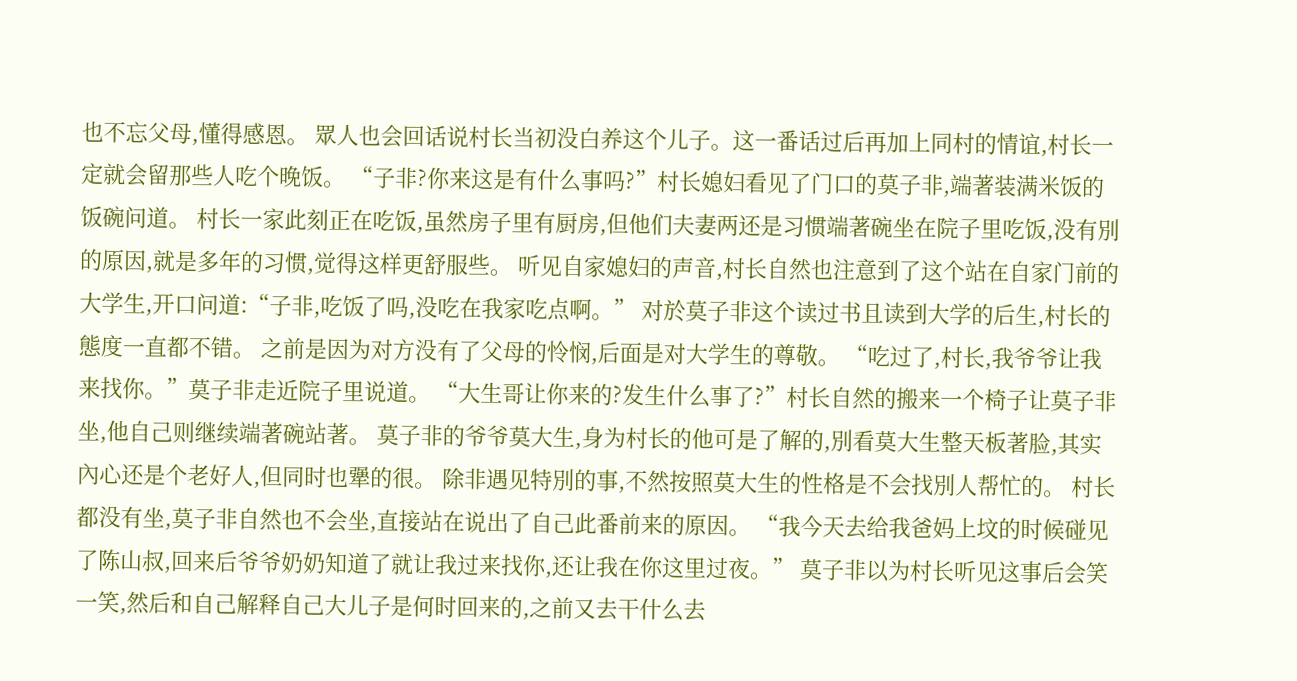也不忘父母,懂得感恩。 眾人也会回话说村长当初没白养这个儿子。这一番话过后再加上同村的情谊,村长一定就会留那些人吃个晚饭。 “子非?你来这是有什么事吗?”村长媳妇看见了门口的莫子非,端著装满米饭的饭碗问道。 村长一家此刻正在吃饭,虽然房子里有厨房,但他们夫妻两还是习惯端著碗坐在院子里吃饭,没有別的原因,就是多年的习惯,觉得这样更舒服些。 听见自家媳妇的声音,村长自然也注意到了这个站在自家门前的大学生,开口问道:“子非,吃饭了吗,没吃在我家吃点啊。” 对於莫子非这个读过书且读到大学的后生,村长的態度一直都不错。 之前是因为对方没有了父母的怜悯,后面是对大学生的尊敬。 “吃过了,村长,我爷爷让我来找你。”莫子非走近院子里说道。 “大生哥让你来的?发生什么事了?”村长自然的搬来一个椅子让莫子非坐,他自己则继续端著碗站著。 莫子非的爷爷莫大生,身为村长的他可是了解的,別看莫大生整天板著脸,其实內心还是个老好人,但同时也犟的很。 除非遇见特別的事,不然按照莫大生的性格是不会找別人帮忙的。 村长都没有坐,莫子非自然也不会坐,直接站在说出了自己此番前来的原因。 “我今天去给我爸妈上坟的时候碰见了陈山叔,回来后爷爷奶奶知道了就让我过来找你,还让我在你这里过夜。” 莫子非以为村长听见这事后会笑一笑,然后和自己解释自己大儿子是何时回来的,之前又去干什么去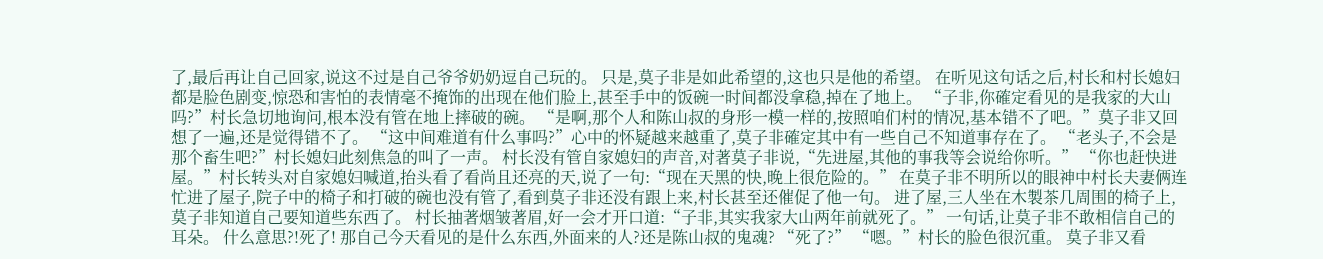了,最后再让自己回家,说这不过是自己爷爷奶奶逗自己玩的。 只是,莫子非是如此希望的,这也只是他的希望。 在听见这句话之后,村长和村长媳妇都是脸色剧变,惊恐和害怕的表情毫不掩饰的出现在他们脸上,甚至手中的饭碗一时间都没拿稳,掉在了地上。 “子非,你確定看见的是我家的大山吗?”村长急切地询问,根本没有管在地上摔破的碗。 “是啊,那个人和陈山叔的身形一模一样的,按照咱们村的情况,基本错不了吧。”莫子非又回想了一遍,还是觉得错不了。 “这中间难道有什么事吗?”心中的怀疑越来越重了,莫子非確定其中有一些自己不知道事存在了。 “老头子,不会是那个畜生吧?”村长媳妇此刻焦急的叫了一声。 村长没有管自家媳妇的声音,对著莫子非说,“先进屋,其他的事我等会说给你听。” “你也赶快进屋。”村长转头对自家媳妇喊道,抬头看了看尚且还亮的天,说了一句:“现在天黑的快,晚上很危险的。” 在莫子非不明所以的眼神中村长夫妻俩连忙进了屋子,院子中的椅子和打破的碗也没有管了,看到莫子非还没有跟上来,村长甚至还催促了他一句。 进了屋,三人坐在木製茶几周围的椅子上,莫子非知道自己要知道些东西了。 村长抽著烟皱著眉,好一会才开口道:“子非,其实我家大山两年前就死了。” 一句话,让莫子非不敢相信自己的耳朵。 什么意思?!死了! 那自己今天看见的是什么东西,外面来的人?还是陈山叔的鬼魂? “死了?” “嗯。”村长的脸色很沉重。 莫子非又看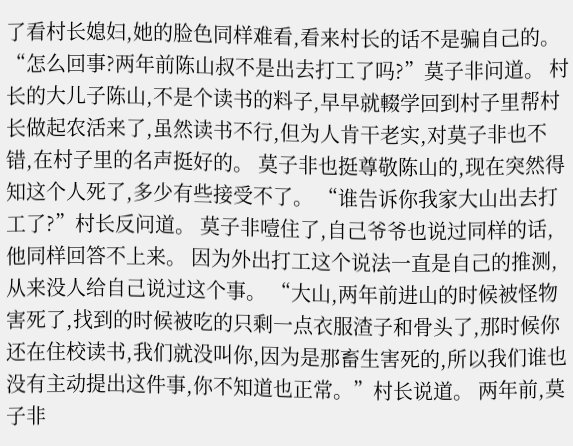了看村长媳妇,她的脸色同样难看,看来村长的话不是骗自己的。 “怎么回事?两年前陈山叔不是出去打工了吗?”莫子非问道。 村长的大儿子陈山,不是个读书的料子,早早就輟学回到村子里帮村长做起农活来了,虽然读书不行,但为人肯干老实,对莫子非也不错,在村子里的名声挺好的。 莫子非也挺尊敬陈山的,现在突然得知这个人死了,多少有些接受不了。 “谁告诉你我家大山出去打工了?”村长反问道。 莫子非噎住了,自己爷爷也说过同样的话,他同样回答不上来。 因为外出打工这个说法一直是自己的推测,从来没人给自己说过这个事。 “大山,两年前进山的时候被怪物害死了,找到的时候被吃的只剩一点衣服渣子和骨头了,那时候你还在住校读书,我们就没叫你,因为是那畜生害死的,所以我们谁也没有主动提出这件事,你不知道也正常。”村长说道。 两年前,莫子非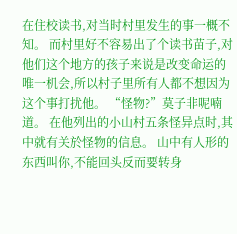在住校读书,对当时村里发生的事一概不知。 而村里好不容易出了个读书苗子,对他们这个地方的孩子来说是改变命运的唯一机会,所以村子里所有人都不想因为这个事打扰他。 “怪物?”莫子非呢喃道。 在他列出的小山村五条怪异点时,其中就有关於怪物的信息。 山中有人形的东西叫你,不能回头反而要转身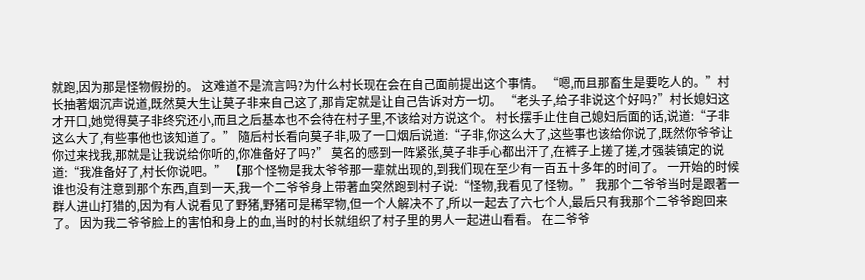就跑,因为那是怪物假扮的。 这难道不是流言吗?为什么村长现在会在自己面前提出这个事情。 “嗯,而且那畜生是要吃人的。”村长抽著烟沉声说道,既然莫大生让莫子非来自己这了,那肯定就是让自己告诉对方一切。 “老头子,给子非说这个好吗?”村长媳妇这才开口,她觉得莫子非终究还小,而且之后基本也不会待在村子里,不该给对方说这个。 村长摆手止住自己媳妇后面的话,说道:“子非这么大了,有些事他也该知道了。” 隨后村长看向莫子非,吸了一口烟后说道:“子非,你这么大了,这些事也该给你说了,既然你爷爷让你过来找我,那就是让我说给你听的,你准备好了吗?” 莫名的感到一阵紧张,莫子非手心都出汗了,在裤子上搓了搓,才强装镇定的说道:“我准备好了,村长你说吧。” 【那个怪物是我太爷爷那一辈就出现的,到我们现在至少有一百五十多年的时间了。 一开始的时候谁也没有注意到那个东西,直到一天,我一个二爷爷身上带著血突然跑到村子说:“怪物,我看见了怪物。” 我那个二爷爷当时是跟著一群人进山打猎的,因为有人说看见了野猪,野猪可是稀罕物,但一个人解决不了,所以一起去了六七个人,最后只有我那个二爷爷跑回来了。 因为我二爷爷脸上的害怕和身上的血,当时的村长就组织了村子里的男人一起进山看看。 在二爷爷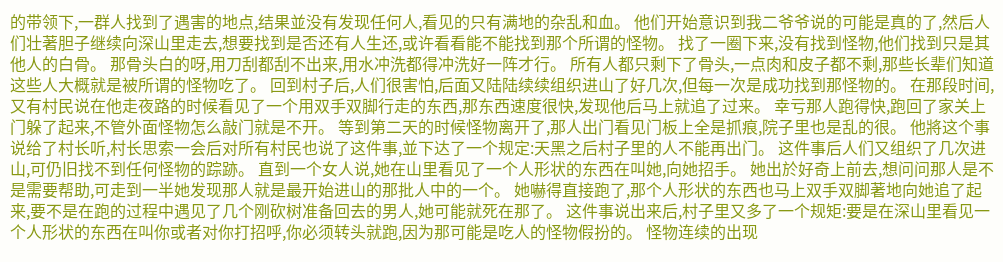的带领下,一群人找到了遇害的地点,结果並没有发现任何人,看见的只有满地的杂乱和血。 他们开始意识到我二爷爷说的可能是真的了,然后人们壮著胆子继续向深山里走去,想要找到是否还有人生还,或许看看能不能找到那个所谓的怪物。 找了一圈下来,没有找到怪物,他们找到只是其他人的白骨。 那骨头白的呀,用刀刮都刮不出来,用水冲洗都得冲洗好一阵才行。 所有人都只剩下了骨头,一点肉和皮子都不剩,那些长辈们知道这些人大概就是被所谓的怪物吃了。 回到村子后,人们很害怕,后面又陆陆续续组织进山了好几次,但每一次是成功找到那怪物的。 在那段时间,又有村民说在他走夜路的时候看见了一个用双手双脚行走的东西,那东西速度很快,发现他后马上就追了过来。 幸亏那人跑得快,跑回了家关上门躲了起来,不管外面怪物怎么敲门就是不开。 等到第二天的时候怪物离开了,那人出门看见门板上全是抓痕,院子里也是乱的很。 他將这个事说给了村长听,村长思索一会后对所有村民也说了这件事,並下达了一个规定:天黑之后村子里的人不能再出门。 这件事后人们又组织了几次进山,可仍旧找不到任何怪物的踪跡。 直到一个女人说,她在山里看见了一个人形状的东西在叫她,向她招手。 她出於好奇上前去,想问问那人是不是需要帮助,可走到一半她发现那人就是最开始进山的那批人中的一个。 她嚇得直接跑了,那个人形状的东西也马上双手双脚著地向她追了起来,要不是在跑的过程中遇见了几个刚砍树准备回去的男人,她可能就死在那了。 这件事说出来后,村子里又多了一个规矩:要是在深山里看见一个人形状的东西在叫你或者对你打招呼,你必须转头就跑,因为那可能是吃人的怪物假扮的。 怪物连续的出现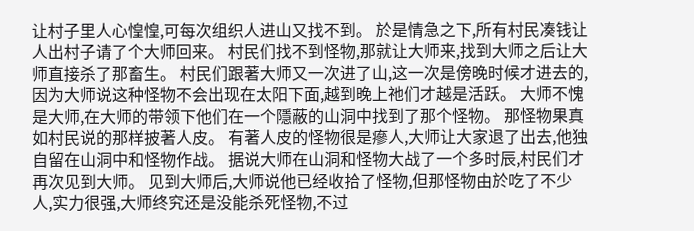让村子里人心惶惶,可每次组织人进山又找不到。 於是情急之下,所有村民凑钱让人出村子请了个大师回来。 村民们找不到怪物,那就让大师来,找到大师之后让大师直接杀了那畜生。 村民们跟著大师又一次进了山,这一次是傍晚时候才进去的,因为大师说这种怪物不会出现在太阳下面,越到晚上祂们才越是活跃。 大师不愧是大师,在大师的带领下他们在一个隱蔽的山洞中找到了那个怪物。 那怪物果真如村民说的那样披著人皮。 有著人皮的怪物很是瘮人,大师让大家退了出去,他独自留在山洞中和怪物作战。 据说大师在山洞和怪物大战了一个多时辰,村民们才再次见到大师。 见到大师后,大师说他已经收拾了怪物,但那怪物由於吃了不少人,实力很强,大师终究还是没能杀死怪物,不过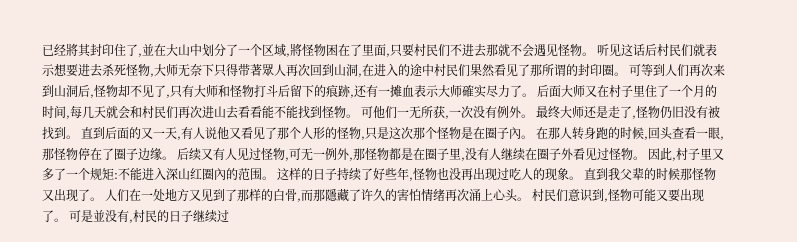已经將其封印住了,並在大山中划分了一个区域,將怪物困在了里面,只要村民们不进去那就不会遇见怪物。 听见这话后村民们就表示想要进去杀死怪物,大师无奈下只得带著眾人再次回到山洞,在进入的途中村民们果然看见了那所谓的封印圈。 可等到人们再次来到山洞后,怪物却不见了,只有大师和怪物打斗后留下的痕跡,还有一摊血表示大师確实尽力了。 后面大师又在村子里住了一个月的时间,每几天就会和村民们再次进山去看看能不能找到怪物。 可他们一无所获,一次没有例外。 最终大师还是走了,怪物仍旧没有被找到。 直到后面的又一天,有人说他又看见了那个人形的怪物,只是这次那个怪物是在圈子內。 在那人转身跑的时候,回头查看一眼,那怪物停在了圈子边缘。 后续又有人见过怪物,可无一例外,那怪物都是在圈子里,没有人继续在圈子外看见过怪物。 因此,村子里又多了一个规矩:不能进入深山红圈內的范围。 这样的日子持续了好些年,怪物也没再出现过吃人的现象。 直到我父辈的时候那怪物又出现了。 人们在一处地方又见到了那样的白骨,而那隱藏了许久的害怕情绪再次涌上心头。 村民们意识到,怪物可能又要出现了。 可是並没有,村民的日子继续过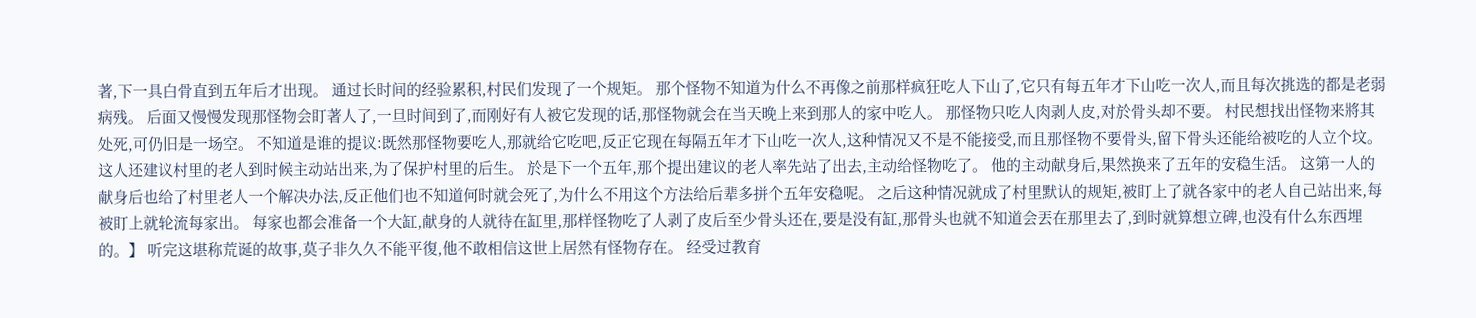著,下一具白骨直到五年后才出现。 通过长时间的经验累积,村民们发现了一个规矩。 那个怪物不知道为什么不再像之前那样疯狂吃人下山了,它只有每五年才下山吃一次人,而且每次挑选的都是老弱病残。 后面又慢慢发现那怪物会盯著人了,一旦时间到了,而刚好有人被它发现的话,那怪物就会在当天晚上来到那人的家中吃人。 那怪物只吃人肉剥人皮,对於骨头却不要。 村民想找出怪物来將其处死,可仍旧是一场空。 不知道是谁的提议:既然那怪物要吃人,那就给它吃吧,反正它现在每隔五年才下山吃一次人,这种情况又不是不能接受,而且那怪物不要骨头,留下骨头还能给被吃的人立个坟。 这人还建议村里的老人到时候主动站出来,为了保护村里的后生。 於是下一个五年,那个提出建议的老人率先站了出去,主动给怪物吃了。 他的主动献身后,果然换来了五年的安稳生活。 这第一人的献身后也给了村里老人一个解决办法,反正他们也不知道何时就会死了,为什么不用这个方法给后辈多拼个五年安稳呢。 之后这种情况就成了村里默认的规矩,被盯上了就各家中的老人自己站出来,每被盯上就轮流每家出。 每家也都会准备一个大缸,献身的人就待在缸里,那样怪物吃了人剥了皮后至少骨头还在,要是没有缸,那骨头也就不知道会丟在那里去了,到时就算想立碑,也没有什么东西埋的。】 听完这堪称荒诞的故事,莫子非久久不能平復,他不敢相信这世上居然有怪物存在。 经受过教育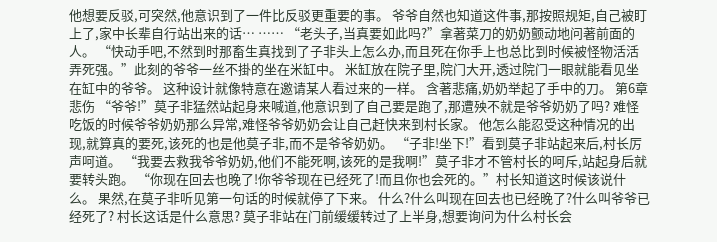他想要反驳,可突然,他意识到了一件比反驳更重要的事。 爷爷自然也知道这件事,那按照规矩,自己被盯上了,家中长辈自行站出来的话… …… “老头子,当真要如此吗?”拿著菜刀的奶奶颤动地问著前面的人。 “快动手吧,不然到时那畜生真找到了子非头上怎么办,而且死在你手上也总比到时候被怪物活活弄死强。”此刻的爷爷一丝不掛的坐在米缸中。 米缸放在院子里,院门大开,透过院门一眼就能看见坐在缸中的爷爷。 这种设计就像特意在邀请某人看过来的一样。 含著悲痛,奶奶举起了手中的刀。 第6章 悲伤 “爷爷!”莫子非猛然站起身来喊道,他意识到了自己要是跑了,那遭殃不就是爷爷奶奶了吗? 难怪吃饭的时候爷爷奶奶那么异常,难怪爷爷奶奶会让自己赶快来到村长家。 他怎么能忍受这种情况的出现,就算真的要死,该死的也是他莫子非,而不是爷爷奶奶。 “子非!坐下!”看到莫子非站起来后,村长厉声呵道。 “我要去救我爷爷奶奶,他们不能死啊,该死的是我啊!”莫子非才不管村长的呵斥,站起身后就要转头跑。 “你现在回去也晚了!你爷爷现在已经死了!而且你也会死的。”村长知道这时候该说什么。 果然,在莫子非听见第一句话的时候就停了下来。 什么?什么叫现在回去也已经晚了?什么叫爷爷已经死了? 村长这话是什么意思? 莫子非站在门前缓缓转过了上半身,想要询问为什么村长会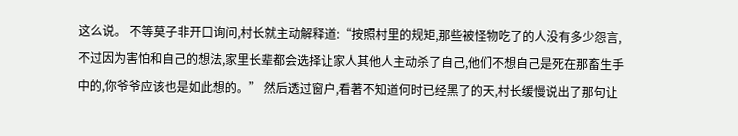这么说。 不等莫子非开口询问,村长就主动解释道:“按照村里的规矩,那些被怪物吃了的人没有多少怨言,不过因为害怕和自己的想法,家里长辈都会选择让家人其他人主动杀了自己,他们不想自己是死在那畜生手中的,你爷爷应该也是如此想的。” 然后透过窗户,看著不知道何时已经黑了的天,村长缓慢说出了那句让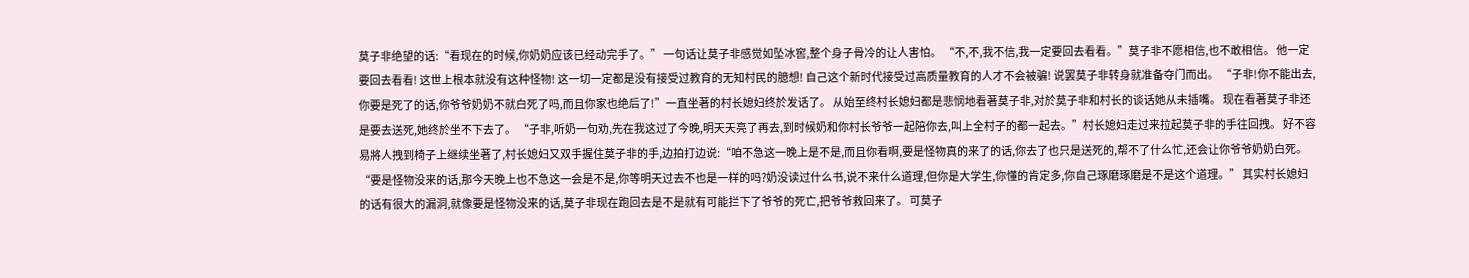莫子非绝望的话:“看现在的时候,你奶奶应该已经动完手了。” 一句话让莫子非感觉如坠冰窖,整个身子骨冷的让人害怕。 “不,不,我不信,我一定要回去看看。”莫子非不愿相信,也不敢相信。 他一定要回去看看! 这世上根本就没有这种怪物! 这一切一定都是没有接受过教育的无知村民的臆想! 自己这个新时代接受过高质量教育的人才不会被骗! 说罢莫子非转身就准备夺门而出。 “子非!你不能出去,你要是死了的话,你爷爷奶奶不就白死了吗,而且你家也绝后了!”一直坐著的村长媳妇终於发话了。 从始至终村长媳妇都是悲悯地看著莫子非,对於莫子非和村长的谈话她从未插嘴。 现在看著莫子非还是要去送死,她终於坐不下去了。 “子非,听奶一句劝,先在我这过了今晚,明天天亮了再去,到时候奶和你村长爷爷一起陪你去,叫上全村子的都一起去。”村长媳妇走过来拉起莫子非的手往回拽。 好不容易將人拽到椅子上继续坐著了,村长媳妇又双手握住莫子非的手,边拍打边说:“咱不急这一晚上是不是,而且你看啊,要是怪物真的来了的话,你去了也只是送死的,帮不了什么忙,还会让你爷爷奶奶白死。 “要是怪物没来的话,那今天晚上也不急这一会是不是,你等明天过去不也是一样的吗?奶没读过什么书,说不来什么道理,但你是大学生,你懂的肯定多,你自己琢磨琢磨是不是这个道理。” 其实村长媳妇的话有很大的漏洞,就像要是怪物没来的话,莫子非现在跑回去是不是就有可能拦下了爷爷的死亡,把爷爷救回来了。 可莫子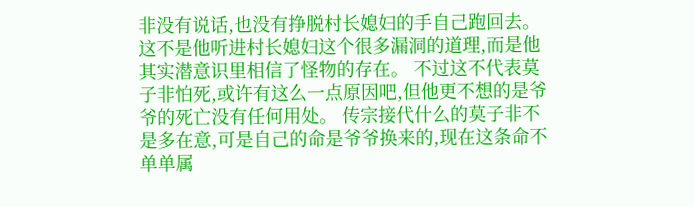非没有说话,也没有挣脱村长媳妇的手自己跑回去。 这不是他听进村长媳妇这个很多漏洞的道理,而是他其实潜意识里相信了怪物的存在。 不过这不代表莫子非怕死,或许有这么一点原因吧,但他更不想的是爷爷的死亡没有任何用处。 传宗接代什么的莫子非不是多在意,可是自己的命是爷爷换来的,现在这条命不单单属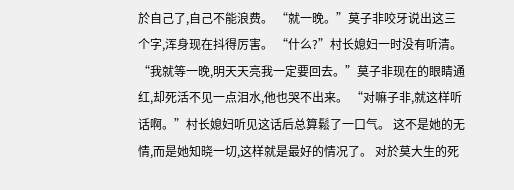於自己了,自己不能浪费。 “就一晚。”莫子非咬牙说出这三个字,浑身现在抖得厉害。 “什么?”村长媳妇一时没有听清。 “我就等一晚,明天天亮我一定要回去。”莫子非现在的眼睛通红,却死活不见一点泪水,他也哭不出来。 “对嘛子非,就这样听话啊。”村长媳妇听见这话后总算鬆了一口气。 这不是她的无情,而是她知晓一切,这样就是最好的情况了。 对於莫大生的死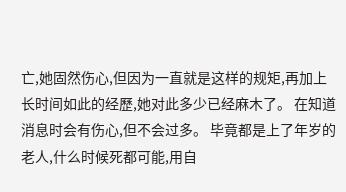亡,她固然伤心,但因为一直就是这样的规矩,再加上长时间如此的经歷,她对此多少已经麻木了。 在知道消息时会有伤心,但不会过多。 毕竟都是上了年岁的老人,什么时候死都可能,用自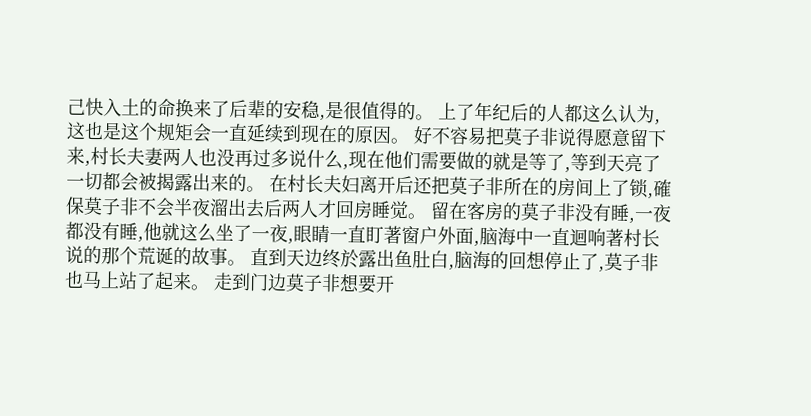己快入土的命换来了后辈的安稳,是很值得的。 上了年纪后的人都这么认为,这也是这个规矩会一直延续到现在的原因。 好不容易把莫子非说得愿意留下来,村长夫妻两人也没再过多说什么,现在他们需要做的就是等了,等到天亮了一切都会被揭露出来的。 在村长夫妇离开后还把莫子非所在的房间上了锁,確保莫子非不会半夜溜出去后两人才回房睡觉。 留在客房的莫子非没有睡,一夜都没有睡,他就这么坐了一夜,眼睛一直盯著窗户外面,脑海中一直迴响著村长说的那个荒诞的故事。 直到天边终於露出鱼肚白,脑海的回想停止了,莫子非也马上站了起来。 走到门边莫子非想要开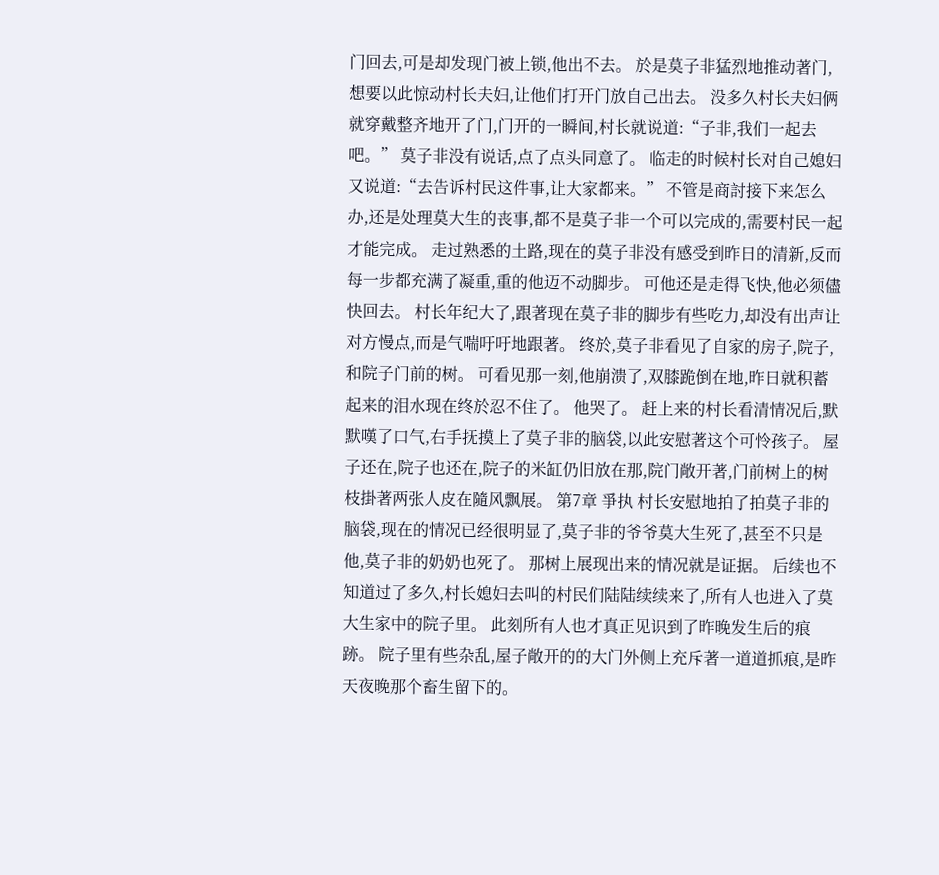门回去,可是却发现门被上锁,他出不去。 於是莫子非猛烈地推动著门,想要以此惊动村长夫妇,让他们打开门放自己出去。 没多久村长夫妇俩就穿戴整齐地开了门,门开的一瞬间,村长就说道:“子非,我们一起去吧。” 莫子非没有说话,点了点头同意了。 临走的时候村长对自己媳妇又说道:“去告诉村民这件事,让大家都来。” 不管是商討接下来怎么办,还是处理莫大生的丧事,都不是莫子非一个可以完成的,需要村民一起才能完成。 走过熟悉的土路,现在的莫子非没有感受到昨日的清新,反而每一步都充满了凝重,重的他迈不动脚步。 可他还是走得飞快,他必须儘快回去。 村长年纪大了,跟著现在莫子非的脚步有些吃力,却没有出声让对方慢点,而是气喘吁吁地跟著。 终於,莫子非看见了自家的房子,院子,和院子门前的树。 可看见那一刻,他崩溃了,双膝跪倒在地,昨日就积蓄起来的泪水现在终於忍不住了。 他哭了。 赶上来的村长看清情况后,默默嘆了口气,右手抚摸上了莫子非的脑袋,以此安慰著这个可怜孩子。 屋子还在,院子也还在,院子的米缸仍旧放在那,院门敞开著,门前树上的树枝掛著两张人皮在隨风飘展。 第7章 爭执 村长安慰地拍了拍莫子非的脑袋,现在的情况已经很明显了,莫子非的爷爷莫大生死了,甚至不只是他,莫子非的奶奶也死了。 那树上展现出来的情况就是证据。 后续也不知道过了多久,村长媳妇去叫的村民们陆陆续续来了,所有人也进入了莫大生家中的院子里。 此刻所有人也才真正见识到了昨晚发生后的痕跡。 院子里有些杂乱,屋子敞开的的大门外侧上充斥著一道道抓痕,是昨天夜晚那个畜生留下的。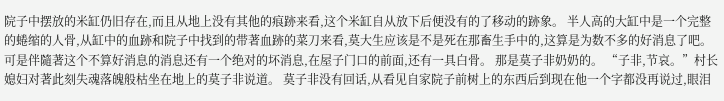院子中摆放的米缸仍旧存在,而且从地上没有其他的痕跡来看,这个米缸自从放下后便没有的了移动的跡象。 半人高的大缸中是一个完整的蜷缩的人骨,从缸中的血跡和院子中找到的带著血跡的菜刀来看,莫大生应该是不是死在那畜生手中的,这算是为数不多的好消息了吧。 可是伴隨著这个不算好消息的消息还有一个绝对的坏消息,在屋子门口的前面,还有一具白骨。 那是莫子非奶奶的。 “子非,节哀。”村长媳妇对著此刻失魂落魄般枯坐在地上的莫子非说道。 莫子非没有回话,从看见自家院子前树上的东西后到现在他一个字都没再说过,眼泪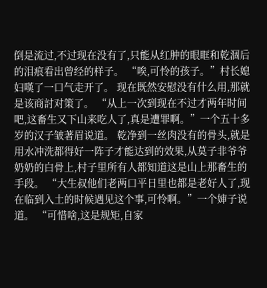倒是流过,不过现在没有了,只能从红肿的眼眶和乾涸后的泪痕看出曾经的样子。 “唉,可怜的孩子。”村长媳妇嘆了一口气走开了。 现在既然安慰没有什么用,那就是该商討对策了。 “从上一次到现在不过才两年时间吧,这畜生又下山来吃人了,真是遭罪啊。”一个五十多岁的汉子皱著眉说道。 乾净到一丝肉没有的骨头,就是用水冲洗都得好一阵子才能达到的效果,从莫子非爷爷奶奶的白骨上,村子里所有人都知道这是山上那畜生的手段。 “大生叔他们老两口平日里也都是老好人了,现在临到入土的时候遇见这个事,可怜啊。”一个婶子说道。 “可惜啥,这是规矩,自家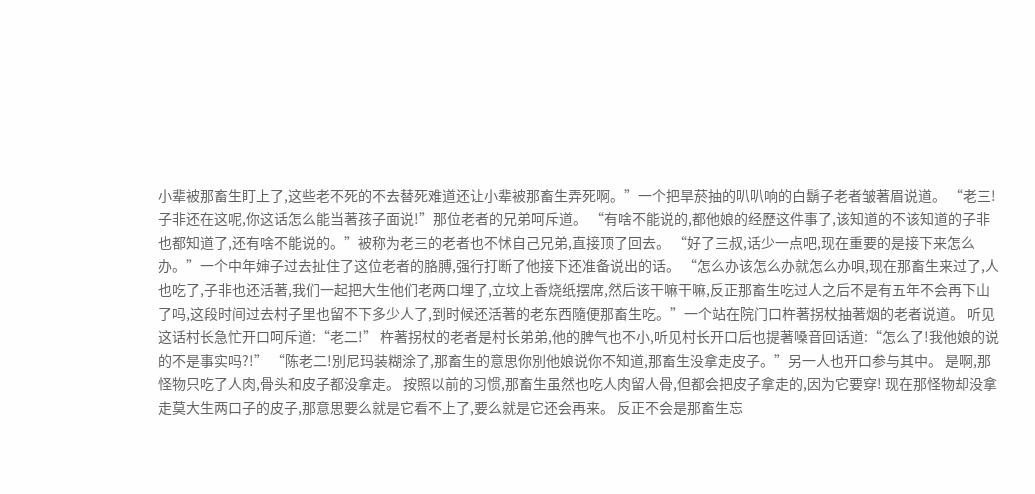小辈被那畜生盯上了,这些老不死的不去替死难道还让小辈被那畜生弄死啊。”一个把旱菸抽的叭叭响的白鬍子老者皱著眉说道。 “老三!子非还在这呢,你这话怎么能当著孩子面说!”那位老者的兄弟呵斥道。 “有啥不能说的,都他娘的经歷这件事了,该知道的不该知道的子非也都知道了,还有啥不能说的。”被称为老三的老者也不怵自己兄弟,直接顶了回去。 “好了三叔,话少一点吧,现在重要的是接下来怎么办。”一个中年婶子过去扯住了这位老者的胳膊,强行打断了他接下还准备说出的话。 “怎么办该怎么办就怎么办唄,现在那畜生来过了,人也吃了,子非也还活著,我们一起把大生他们老两口埋了,立坟上香烧纸摆席,然后该干嘛干嘛,反正那畜生吃过人之后不是有五年不会再下山了吗,这段时间过去村子里也留不下多少人了,到时候还活著的老东西隨便那畜生吃。”一个站在院门口杵著拐杖抽著烟的老者说道。 听见这话村长急忙开口呵斥道:“老二!” 杵著拐杖的老者是村长弟弟,他的脾气也不小,听见村长开口后也提著嗓音回话道:“怎么了!我他娘的说的不是事实吗?!” “陈老二!別尼玛装糊涂了,那畜生的意思你別他娘说你不知道,那畜生没拿走皮子。”另一人也开口参与其中。 是啊,那怪物只吃了人肉,骨头和皮子都没拿走。 按照以前的习惯,那畜生虽然也吃人肉留人骨,但都会把皮子拿走的,因为它要穿! 现在那怪物却没拿走莫大生两口子的皮子,那意思要么就是它看不上了,要么就是它还会再来。 反正不会是那畜生忘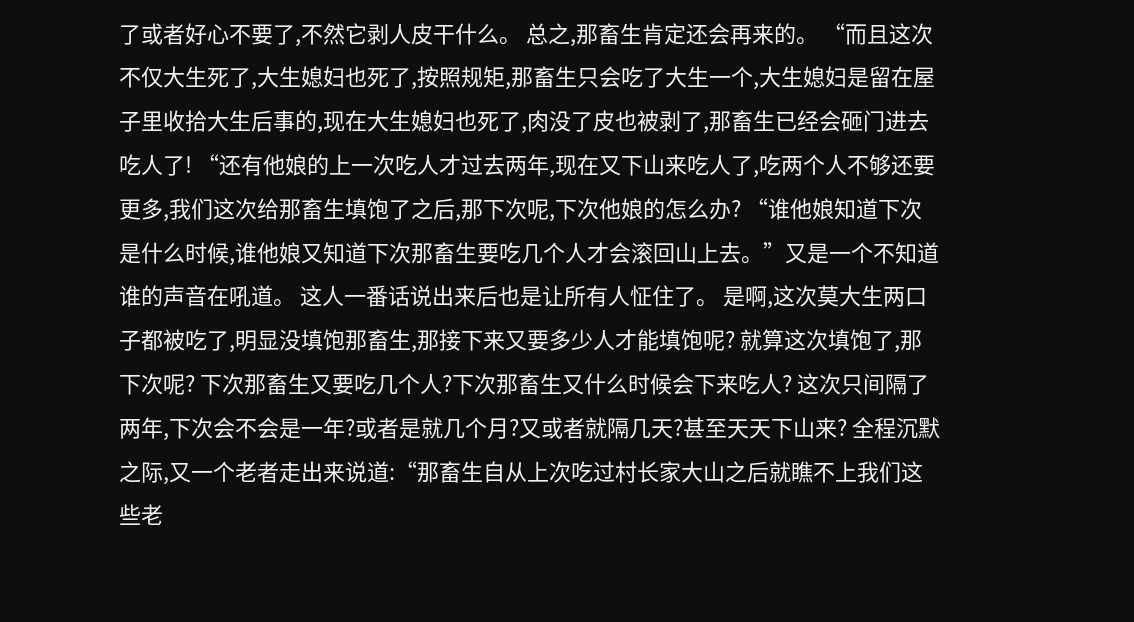了或者好心不要了,不然它剥人皮干什么。 总之,那畜生肯定还会再来的。 “而且这次不仅大生死了,大生媳妇也死了,按照规矩,那畜生只会吃了大生一个,大生媳妇是留在屋子里收拾大生后事的,现在大生媳妇也死了,肉没了皮也被剥了,那畜生已经会砸门进去吃人了! “还有他娘的上一次吃人才过去两年,现在又下山来吃人了,吃两个人不够还要更多,我们这次给那畜生填饱了之后,那下次呢,下次他娘的怎么办? “谁他娘知道下次是什么时候,谁他娘又知道下次那畜生要吃几个人才会滚回山上去。”又是一个不知道谁的声音在吼道。 这人一番话说出来后也是让所有人怔住了。 是啊,这次莫大生两口子都被吃了,明显没填饱那畜生,那接下来又要多少人才能填饱呢? 就算这次填饱了,那下次呢? 下次那畜生又要吃几个人?下次那畜生又什么时候会下来吃人? 这次只间隔了两年,下次会不会是一年?或者是就几个月?又或者就隔几天?甚至天天下山来? 全程沉默之际,又一个老者走出来说道:“那畜生自从上次吃过村长家大山之后就瞧不上我们这些老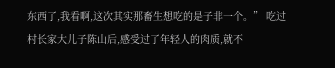东西了,我看啊,这次其实那畜生想吃的是子非一个。” 吃过村长家大儿子陈山后,感受过了年轻人的肉质,就不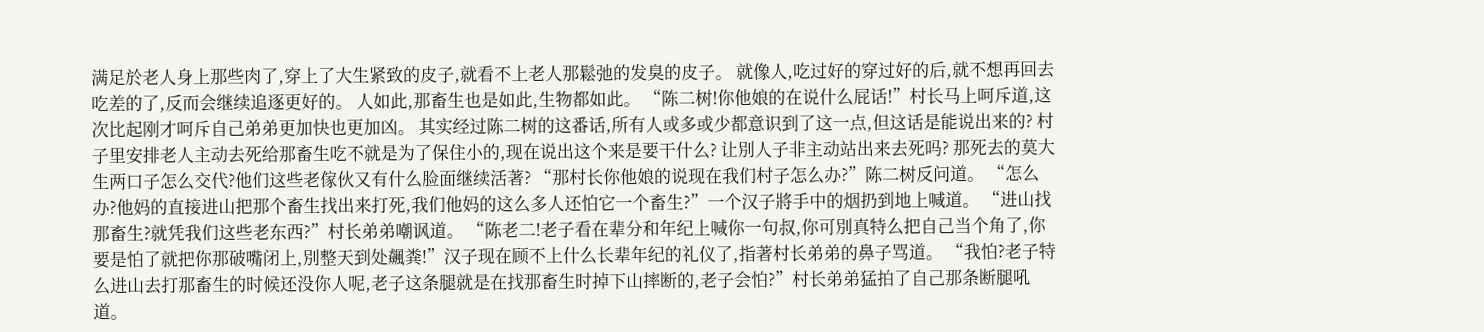满足於老人身上那些肉了,穿上了大生紧致的皮子,就看不上老人那鬆弛的发臭的皮子。 就像人,吃过好的穿过好的后,就不想再回去吃差的了,反而会继续追逐更好的。 人如此,那畜生也是如此,生物都如此。 “陈二树!你他娘的在说什么屁话!”村长马上呵斥道,这次比起刚才呵斥自己弟弟更加快也更加凶。 其实经过陈二树的这番话,所有人或多或少都意识到了这一点,但这话是能说出来的? 村子里安排老人主动去死给那畜生吃不就是为了保住小的,现在说出这个来是要干什么? 让別人子非主动站出来去死吗? 那死去的莫大生两口子怎么交代?他们这些老傢伙又有什么脸面继续活著? “那村长你他娘的说现在我们村子怎么办?”陈二树反问道。 “怎么办?他妈的直接进山把那个畜生找出来打死,我们他妈的这么多人还怕它一个畜生?”一个汉子將手中的烟扔到地上喊道。 “进山找那畜生?就凭我们这些老东西?”村长弟弟嘲讽道。 “陈老二!老子看在辈分和年纪上喊你一句叔,你可別真特么把自己当个角了,你要是怕了就把你那破嘴闭上,別整天到处飆粪!”汉子现在顾不上什么长辈年纪的礼仪了,指著村长弟弟的鼻子骂道。 “我怕?老子特么进山去打那畜生的时候还没你人呢,老子这条腿就是在找那畜生时掉下山摔断的,老子会怕?”村长弟弟猛拍了自己那条断腿吼道。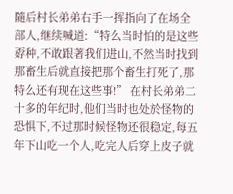隨后村长弟弟右手一挥指向了在场全部人,继续喊道:“特么当时怕的是这些孬种,不敢跟著我们进山,不然当时找到那畜生后就直接把那个畜生打死了,那特么还有现在这些事!” 在村长弟弟二十多的年纪时,他们当时也处於怪物的恐惧下,不过那时候怪物还很稳定,每五年下山吃一个人,吃完人后穿上皮子就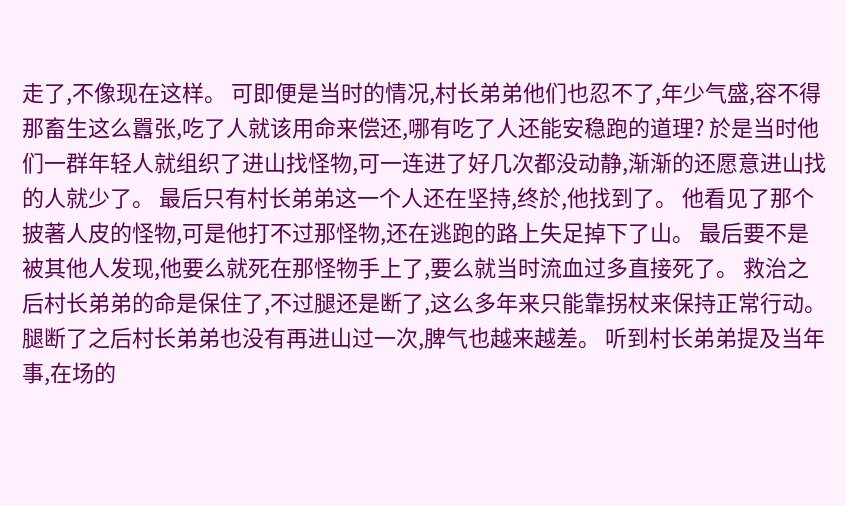走了,不像现在这样。 可即便是当时的情况,村长弟弟他们也忍不了,年少气盛,容不得那畜生这么囂张,吃了人就该用命来偿还,哪有吃了人还能安稳跑的道理? 於是当时他们一群年轻人就组织了进山找怪物,可一连进了好几次都没动静,渐渐的还愿意进山找的人就少了。 最后只有村长弟弟这一个人还在坚持,终於,他找到了。 他看见了那个披著人皮的怪物,可是他打不过那怪物,还在逃跑的路上失足掉下了山。 最后要不是被其他人发现,他要么就死在那怪物手上了,要么就当时流血过多直接死了。 救治之后村长弟弟的命是保住了,不过腿还是断了,这么多年来只能靠拐杖来保持正常行动。 腿断了之后村长弟弟也没有再进山过一次,脾气也越来越差。 听到村长弟弟提及当年事,在场的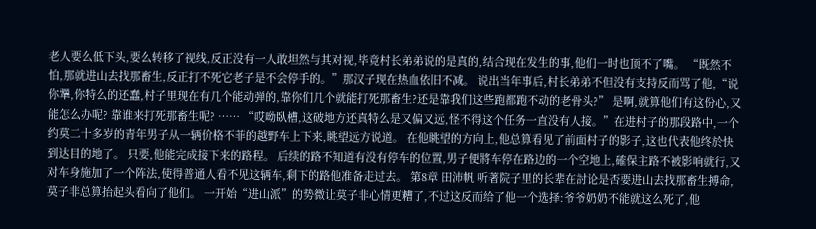老人要么低下头,要么转移了视线,反正没有一人敢坦然与其对视,毕竟村长弟弟说的是真的,结合现在发生的事,他们一时也顶不了嘴。 “既然不怕,那就进山去找那畜生,反正打不死它老子是不会停手的。”那汉子现在热血依旧不减。 说出当年事后,村长弟弟不但没有支持反而骂了他,“说你犟,你特么的还蠢,村子里现在有几个能动弹的,靠你们几个就能打死那畜生?还是靠我们这些跑都跑不动的老骨头?” 是啊,就算他们有这份心,又能怎么办呢? 靠谁来打死那畜生呢? …… “哎呦臥槽,这破地方还真特么是又偏又远,怪不得这个任务一直没有人接。”在进村子的那段路中,一个约莫二十多岁的青年男子从一辆价格不菲的越野车上下来,眺望远方说道。 在他眺望的方向上,他总算看见了前面村子的影子,这也代表他终於快到达目的地了。 只要,他能完成接下来的路程。 后续的路不知道有没有停车的位置,男子便將车停在路边的一个空地上,確保主路不被影响就行,又对车身施加了一个阵法,使得普通人看不见这辆车,剩下的路他准备走过去。 第8章 田沛帆 听著院子里的长辈在討论是否要进山去找那畜生搏命,莫子非总算抬起头看向了他们。 一开始“进山派”的势微让莫子非心情更糟了,不过这反而给了他一个选择:爷爷奶奶不能就这么死了,他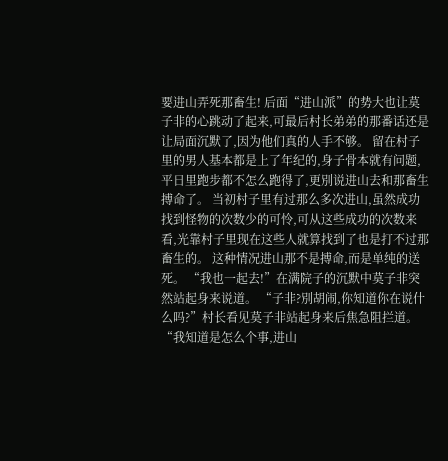要进山弄死那畜生! 后面“进山派”的势大也让莫子非的心跳动了起来,可最后村长弟弟的那番话还是让局面沉默了,因为他们真的人手不够。 留在村子里的男人基本都是上了年纪的,身子骨本就有问题,平日里跑步都不怎么跑得了,更別说进山去和那畜生搏命了。 当初村子里有过那么多次进山,虽然成功找到怪物的次数少的可怜,可从这些成功的次数来看,光靠村子里现在这些人就算找到了也是打不过那畜生的。 这种情况进山那不是搏命,而是单纯的送死。 “我也一起去!”在满院子的沉默中莫子非突然站起身来说道。 “子非?別胡闹,你知道你在说什么吗?”村长看见莫子非站起身来后焦急阻拦道。 “我知道是怎么个事,进山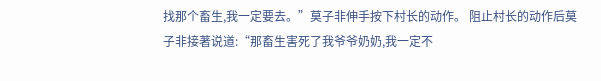找那个畜生,我一定要去。”莫子非伸手按下村长的动作。 阻止村长的动作后莫子非接著说道:“那畜生害死了我爷爷奶奶,我一定不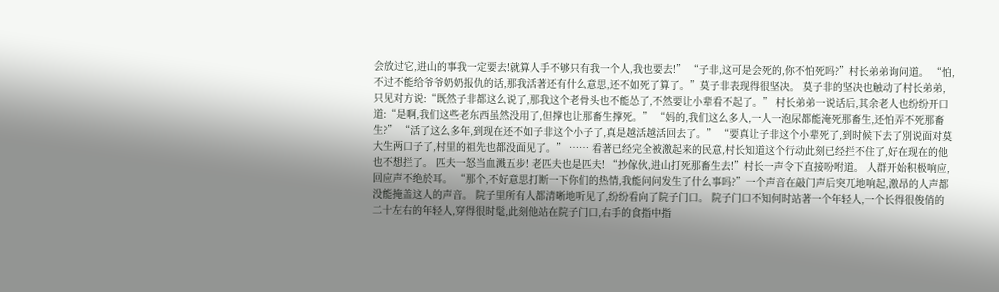会放过它,进山的事我一定要去!就算人手不够只有我一个人,我也要去!” “子非,这可是会死的,你不怕死吗?”村长弟弟询问道。 “怕,不过不能给爷爷奶奶报仇的话,那我活著还有什么意思,还不如死了算了。”莫子非表现得很坚决。 莫子非的坚决也触动了村长弟弟,只见对方说:“既然子非都这么说了,那我这个老骨头也不能怂了,不然要让小辈看不起了。” 村长弟弟一说话后,其余老人也纷纷开口道:“是啊,我们这些老东西虽然没用了,但撑也让那畜生撑死。” “妈的,我们这么多人,一人一泡尿都能淹死那畜生,还怕弄不死那畜生?” “活了这么多年,到现在还不如子非这个小子了,真是越活越活回去了。” “要真让子非这个小辈死了,到时候下去了別说面对莫大生两口子了,村里的祖先也都没面见了。” …… 看著已经完全被激起来的民意,村长知道这个行动此刻已经拦不住了,好在现在的他也不想拦了。 匹夫一怒当血溅五步! 老匹夫也是匹夫! “抄傢伙,进山打死那畜生去!”村长一声令下直接吩咐道。 人群开始积极响应,回应声不绝於耳。 “那个,不好意思打断一下你们的热情,我能问问发生了什么事吗?”一个声音在敲门声后突兀地响起,激昂的人声都没能掩盖这人的声音。 院子里所有人都清晰地听见了,纷纷看向了院子门口。 院子门口不知何时站著一个年轻人,一个长得很俊俏的二十左右的年轻人,穿得很时髦,此刻他站在院子门口,右手的食指中指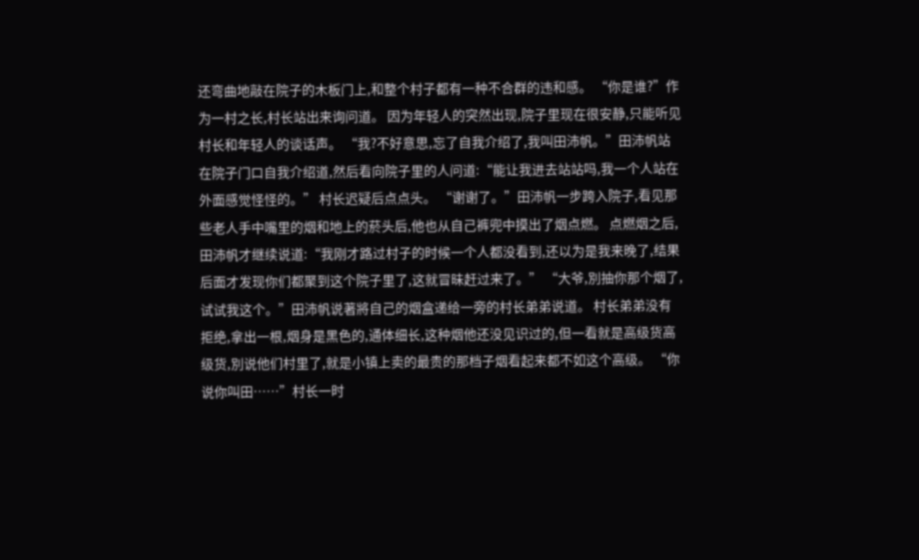还弯曲地敲在院子的木板门上,和整个村子都有一种不合群的违和感。 “你是谁?”作为一村之长,村长站出来询问道。 因为年轻人的突然出现,院子里现在很安静,只能听见村长和年轻人的谈话声。 “我?不好意思,忘了自我介绍了,我叫田沛帆。”田沛帆站在院子门口自我介绍道,然后看向院子里的人问道:“能让我进去站站吗,我一个人站在外面感觉怪怪的。” 村长迟疑后点点头。 “谢谢了。”田沛帆一步跨入院子,看见那些老人手中嘴里的烟和地上的菸头后,他也从自己裤兜中摸出了烟点燃。 点燃烟之后,田沛帆才继续说道:“我刚才路过村子的时候一个人都没看到,还以为是我来晚了,结果后面才发现你们都聚到这个院子里了,这就冒昧赶过来了。” “大爷,別抽你那个烟了,试试我这个。”田沛帆说著將自己的烟盒递给一旁的村长弟弟说道。 村长弟弟没有拒绝,拿出一根,烟身是黑色的,通体细长,这种烟他还没见识过的,但一看就是高级货高级货,別说他们村里了,就是小镇上卖的最贵的那档子烟看起来都不如这个高级。 “你说你叫田……”村长一时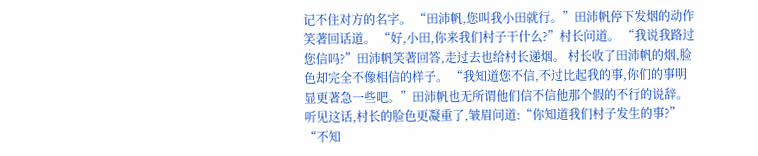记不住对方的名字。 “田沛帆,您叫我小田就行。”田沛帆停下发烟的动作笑著回话道。 “好,小田,你来我们村子干什么?”村长问道。 “我说我路过您信吗?”田沛帆笑著回答,走过去也给村长递烟。 村长收了田沛帆的烟,脸色却完全不像相信的样子。 “我知道您不信,不过比起我的事,你们的事明显更著急一些吧。”田沛帆也无所谓他们信不信他那个假的不行的说辞。 听见这话,村长的脸色更凝重了,皱眉问道:“你知道我们村子发生的事?” “不知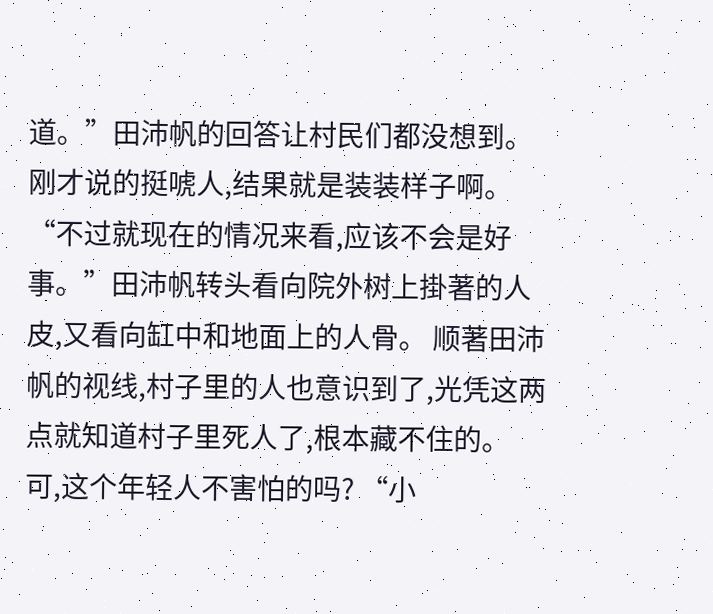道。”田沛帆的回答让村民们都没想到。 刚才说的挺唬人,结果就是装装样子啊。 “不过就现在的情况来看,应该不会是好事。”田沛帆转头看向院外树上掛著的人皮,又看向缸中和地面上的人骨。 顺著田沛帆的视线,村子里的人也意识到了,光凭这两点就知道村子里死人了,根本藏不住的。 可,这个年轻人不害怕的吗? “小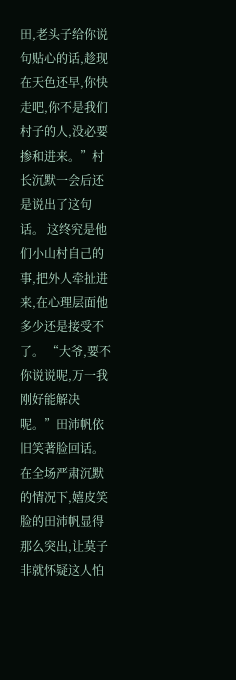田,老头子给你说句贴心的话,趁现在天色还早,你快走吧,你不是我们村子的人,没必要掺和进来。”村长沉默一会后还是说出了这句话。 这终究是他们小山村自己的事,把外人牵扯进来,在心理层面他多少还是接受不了。 “大爷,要不你说说呢,万一我刚好能解决呢。”田沛帆依旧笑著脸回话。 在全场严肃沉默的情况下,嬉皮笑脸的田沛帆显得那么突出,让莫子非就怀疑这人怕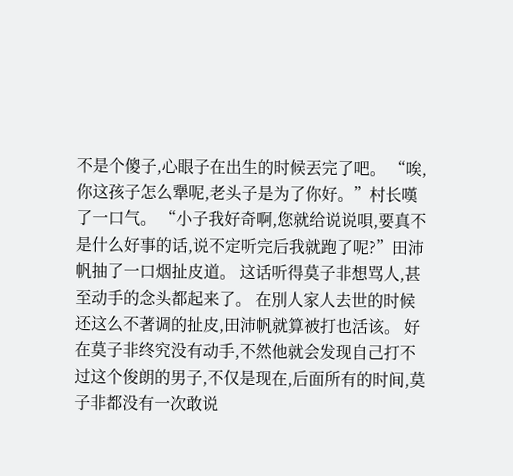不是个傻子,心眼子在出生的时候丟完了吧。 “唉,你这孩子怎么犟呢,老头子是为了你好。”村长嘆了一口气。 “小子我好奇啊,您就给说说唄,要真不是什么好事的话,说不定听完后我就跑了呢?”田沛帆抽了一口烟扯皮道。 这话听得莫子非想骂人,甚至动手的念头都起来了。 在別人家人去世的时候还这么不著调的扯皮,田沛帆就算被打也活该。 好在莫子非终究没有动手,不然他就会发现自己打不过这个俊朗的男子,不仅是现在,后面所有的时间,莫子非都没有一次敢说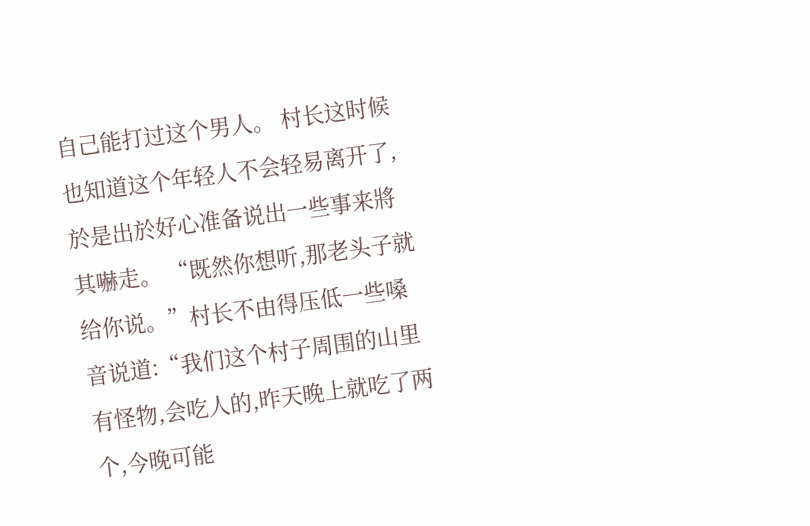自己能打过这个男人。 村长这时候也知道这个年轻人不会轻易离开了,於是出於好心准备说出一些事来將其嚇走。 “既然你想听,那老头子就给你说。”村长不由得压低一些嗓音说道:“我们这个村子周围的山里有怪物,会吃人的,昨天晚上就吃了两个,今晚可能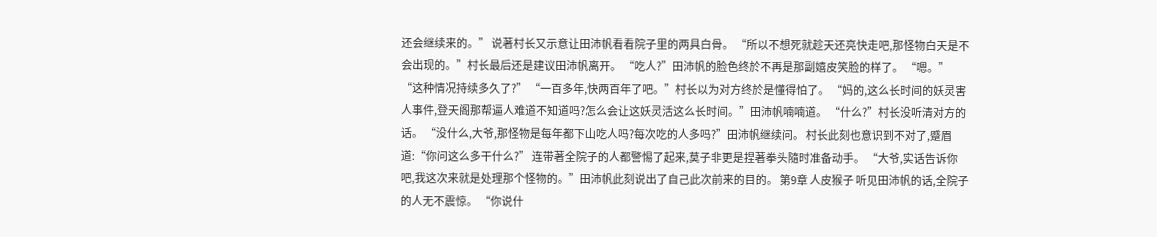还会继续来的。” 说著村长又示意让田沛帆看看院子里的两具白骨。 “所以不想死就趁天还亮快走吧,那怪物白天是不会出现的。”村长最后还是建议田沛帆离开。 “吃人?”田沛帆的脸色终於不再是那副嬉皮笑脸的样了。 “嗯。” “这种情况持续多久了?” “一百多年,快两百年了吧。”村长以为对方终於是懂得怕了。 “妈的,这么长时间的妖灵害人事件,登天阁那帮逼人难道不知道吗?怎么会让这妖灵活这么长时间。”田沛帆喃喃道。 “什么?”村长没听清对方的话。 “没什么,大爷,那怪物是每年都下山吃人吗?每次吃的人多吗?”田沛帆继续问。 村长此刻也意识到不对了,蹙眉道:“你问这么多干什么?” 连带著全院子的人都警惕了起来,莫子非更是捏著拳头隨时准备动手。 “大爷,实话告诉你吧,我这次来就是处理那个怪物的。”田沛帆此刻说出了自己此次前来的目的。 第9章 人皮猴子 听见田沛帆的话,全院子的人无不震惊。 “你说什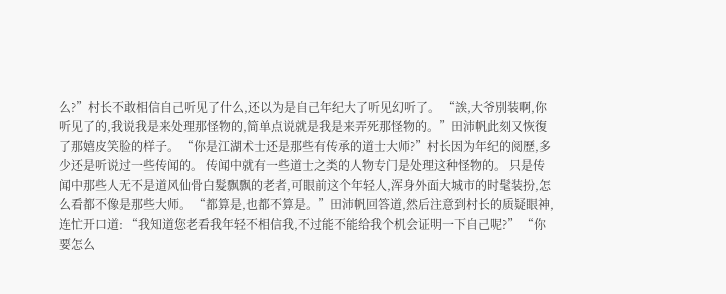么?”村长不敢相信自己听见了什么,还以为是自己年纪大了听见幻听了。 “誒,大爷別装啊,你听见了的,我说我是来处理那怪物的,简单点说就是我是来弄死那怪物的。”田沛帆此刻又恢復了那嬉皮笑脸的样子。 “你是江湖术士还是那些有传承的道士大师?”村长因为年纪的阅歷,多少还是听说过一些传闻的。 传闻中就有一些道士之类的人物专门是处理这种怪物的。 只是传闻中那些人无不是道风仙骨白髮飘飘的老者,可眼前这个年轻人,浑身外面大城市的时髦装扮,怎么看都不像是那些大师。 “都算是,也都不算是。”田沛帆回答道,然后注意到村长的质疑眼神,连忙开口道: “我知道您老看我年轻不相信我,不过能不能给我个机会证明一下自己呢?” “你要怎么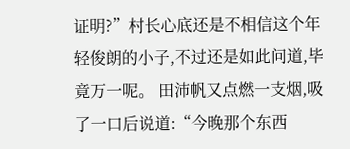证明?”村长心底还是不相信这个年轻俊朗的小子,不过还是如此问道,毕竟万一呢。 田沛帆又点燃一支烟,吸了一口后说道:“今晚那个东西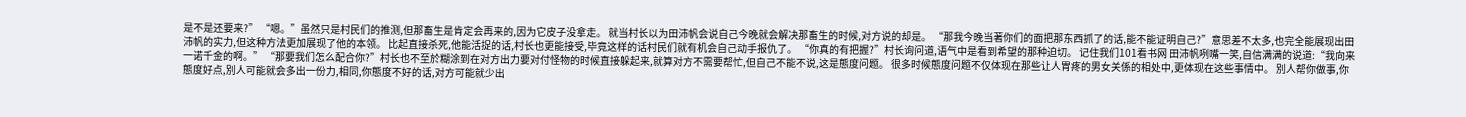是不是还要来?” “嗯。”虽然只是村民们的推测,但那畜生是肯定会再来的,因为它皮子没拿走。 就当村长以为田沛帆会说自己今晚就会解决那畜生的时候,对方说的却是。 “那我今晚当著你们的面把那东西抓了的话,能不能证明自己?”意思差不太多,也完全能展现出田沛帆的实力,但这种方法更加展现了他的本领。 比起直接杀死,他能活捉的话,村长也更能接受,毕竟这样的话村民们就有机会自己动手报仇了。 “你真的有把握?”村长询问道,语气中是看到希望的那种迫切。 记住我们101看书网 田沛帆咧嘴一笑,自信满满的说道:“我向来一诺千金的啊。” “那要我们怎么配合你?”村长也不至於糊涂到在对方出力要对付怪物的时候直接躲起来,就算对方不需要帮忙,但自己不能不说,这是態度问题。 很多时候態度问题不仅体现在那些让人胃疼的男女关係的相处中,更体现在这些事情中。 別人帮你做事,你態度好点,別人可能就会多出一份力,相同,你態度不好的话,对方可能就少出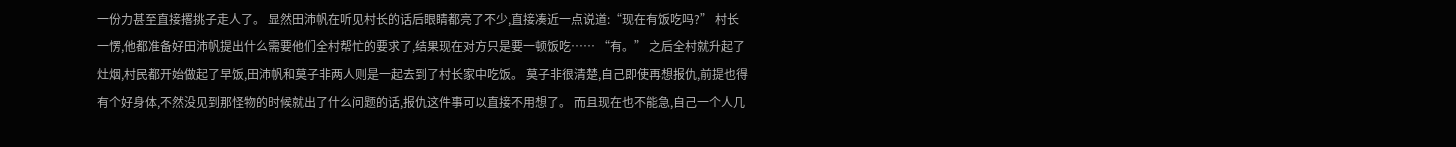一份力甚至直接撂挑子走人了。 显然田沛帆在听见村长的话后眼睛都亮了不少,直接凑近一点说道:“现在有饭吃吗?” 村长一愣,他都准备好田沛帆提出什么需要他们全村帮忙的要求了,结果现在对方只是要一顿饭吃…… “有。” 之后全村就升起了灶烟,村民都开始做起了早饭,田沛帆和莫子非两人则是一起去到了村长家中吃饭。 莫子非很清楚,自己即使再想报仇,前提也得有个好身体,不然没见到那怪物的时候就出了什么问题的话,报仇这件事可以直接不用想了。 而且现在也不能急,自己一个人几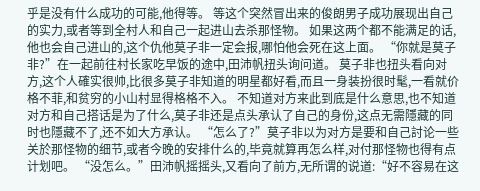乎是没有什么成功的可能,他得等。 等这个突然冒出来的俊朗男子成功展现出自己的实力,或者等到全村人和自己一起进山去杀那怪物。 如果这两个都不能满足的话,他也会自己进山的,这个仇他莫子非一定会报,哪怕他会死在这上面。 “你就是莫子非?”在一起前往村长家吃早饭的途中,田沛帆扭头询问道。 莫子非也扭头看向对方,这个人確实很帅,比很多莫子非知道的明星都好看,而且一身装扮很时髦,一看就价格不菲,和贫穷的小山村显得格格不入。 不知道对方来此到底是什么意思,也不知道对方和自己搭话是为了什么,莫子非还是点头承认了自己的身份,这点无需隱藏的同时也隱藏不了,还不如大方承认。 “怎么了?”莫子非以为对方是要和自己討论一些关於那怪物的细节,或者今晚的安排什么的,毕竟就算再怎么样,对付那怪物也得有点计划吧。 “没怎么。”田沛帆摇摇头,又看向了前方,无所谓的说道:“好不容易在这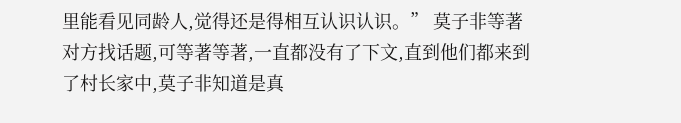里能看见同龄人,觉得还是得相互认识认识。” 莫子非等著对方找话题,可等著等著,一直都没有了下文,直到他们都来到了村长家中,莫子非知道是真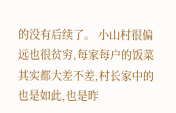的没有后续了。 小山村很偏远也很贫穷,每家每户的饭菜其实都大差不差,村长家中的也是如此,也是昨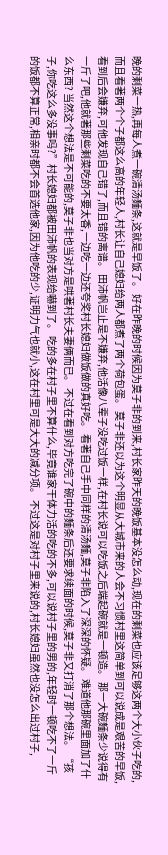晚的剩菜一热,再每人煮一碗清汤麵条,这就是早饭了。 好在昨晚的时候因为莫子非的到来,村长家昨天的晚饭基本没怎么动,现在的剩菜也应该足够这两个大小伙子吃的,而且看著两个个子都这么高的年轻人,村长让自己媳妇给两人都煮了两个荷包蛋。 莫子非还以为这个明显从大城市来的人会不习惯村里这简单到可以说成是艰苦的早饭,看到后会嫌弃,可他发现自己错了,而且错的离谱。 田沛帆岂止是不嫌弃,他活像八辈子没吃过饭一样,在村长说可以吃饭之后端起碗就是一顿造。 那一大碗麵条少说得有一斤了吧,他就著那些剩菜吃的不要太香,一边吃一边还夸奖村长媳妇做饭做的真好吃。 看著自己手中同样的清汤麵,莫子非陷入了深深的怀疑。 难道他那碗里面加了什么东西? 当然这个想法是不可能的,莫子非也当对方是哄著村长夫妻俩而已。 不过在看到对方吃完了碗中的麵条后还要求续面的时候,莫子非又打消了那个想法。 “孩子,你吃这么多没事吗?”村长媳妇都被田沛帆的表现给嚇到了。 吃的多在村子里不算什么,毕竟谁家干体力活的吃的不多,可以说村子里的男的,年轻时一顿吃不了一斤的饭都不算正常,相亲时都不会首选他家,因为他吃的少,证明力气也就小,这在村里可是大大的减分项。 不过这是对村子里来说的,村长媳妇虽然也没怎么出过村子,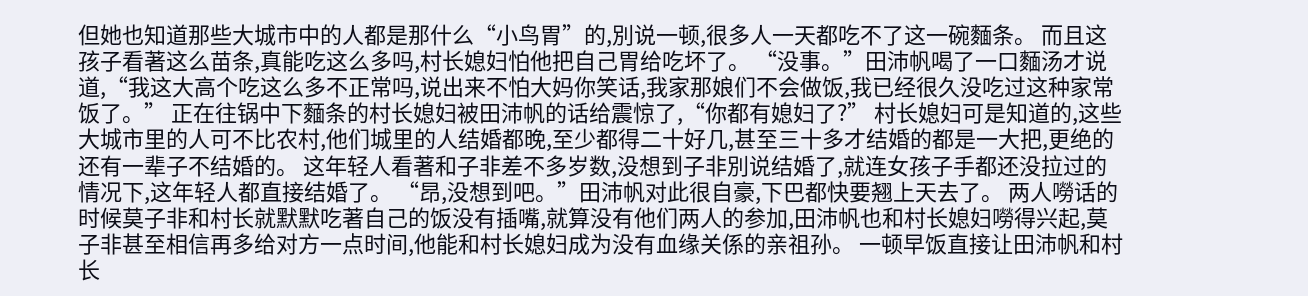但她也知道那些大城市中的人都是那什么“小鸟胃”的,別说一顿,很多人一天都吃不了这一碗麵条。 而且这孩子看著这么苗条,真能吃这么多吗,村长媳妇怕他把自己胃给吃坏了。 “没事。”田沛帆喝了一口麵汤才说道,“我这大高个吃这么多不正常吗,说出来不怕大妈你笑话,我家那娘们不会做饭,我已经很久没吃过这种家常饭了。” 正在往锅中下麵条的村长媳妇被田沛帆的话给震惊了,“你都有媳妇了?” 村长媳妇可是知道的,这些大城市里的人可不比农村,他们城里的人结婚都晚,至少都得二十好几,甚至三十多才结婚的都是一大把,更绝的还有一辈子不结婚的。 这年轻人看著和子非差不多岁数,没想到子非別说结婚了,就连女孩子手都还没拉过的情况下,这年轻人都直接结婚了。 “昂,没想到吧。”田沛帆对此很自豪,下巴都快要翘上天去了。 两人嘮话的时候莫子非和村长就默默吃著自己的饭没有插嘴,就算没有他们两人的参加,田沛帆也和村长媳妇嘮得兴起,莫子非甚至相信再多给对方一点时间,他能和村长媳妇成为没有血缘关係的亲祖孙。 一顿早饭直接让田沛帆和村长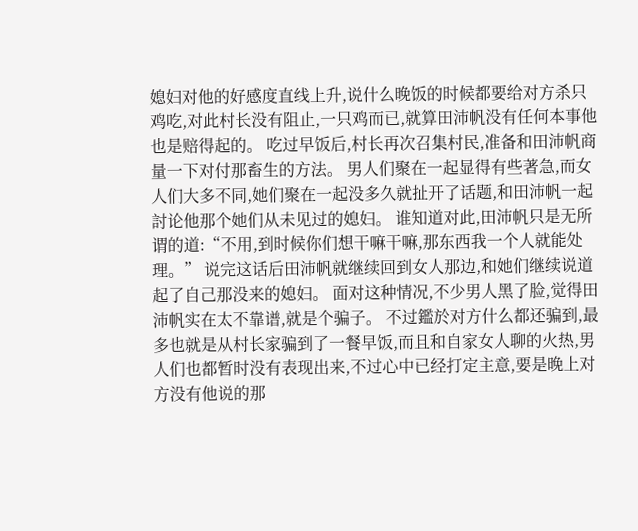媳妇对他的好感度直线上升,说什么晚饭的时候都要给对方杀只鸡吃,对此村长没有阻止,一只鸡而已,就算田沛帆没有任何本事他也是赔得起的。 吃过早饭后,村长再次召集村民,准备和田沛帆商量一下对付那畜生的方法。 男人们聚在一起显得有些著急,而女人们大多不同,她们聚在一起没多久就扯开了话题,和田沛帆一起討论他那个她们从未见过的媳妇。 谁知道对此,田沛帆只是无所谓的道:“不用,到时候你们想干嘛干嘛,那东西我一个人就能处理。” 说完这话后田沛帆就继续回到女人那边,和她们继续说道起了自己那没来的媳妇。 面对这种情况,不少男人黑了脸,觉得田沛帆实在太不靠谱,就是个骗子。 不过鑑於对方什么都还骗到,最多也就是从村长家骗到了一餐早饭,而且和自家女人聊的火热,男人们也都暂时没有表现出来,不过心中已经打定主意,要是晚上对方没有他说的那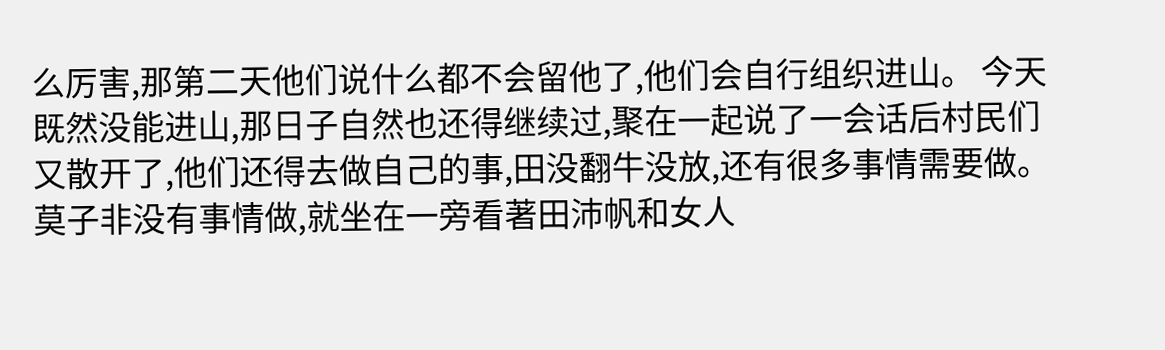么厉害,那第二天他们说什么都不会留他了,他们会自行组织进山。 今天既然没能进山,那日子自然也还得继续过,聚在一起说了一会话后村民们又散开了,他们还得去做自己的事,田没翻牛没放,还有很多事情需要做。 莫子非没有事情做,就坐在一旁看著田沛帆和女人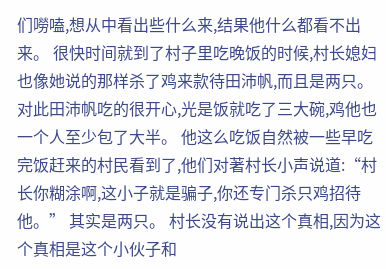们嘮嗑,想从中看出些什么来,结果他什么都看不出来。 很快时间就到了村子里吃晚饭的时候,村长媳妇也像她说的那样杀了鸡来款待田沛帆,而且是两只。 对此田沛帆吃的很开心,光是饭就吃了三大碗,鸡他也一个人至少包了大半。 他这么吃饭自然被一些早吃完饭赶来的村民看到了,他们对著村长小声说道:“村长你糊涂啊,这小子就是骗子,你还专门杀只鸡招待他。” 其实是两只。 村长没有说出这个真相,因为这个真相是这个小伙子和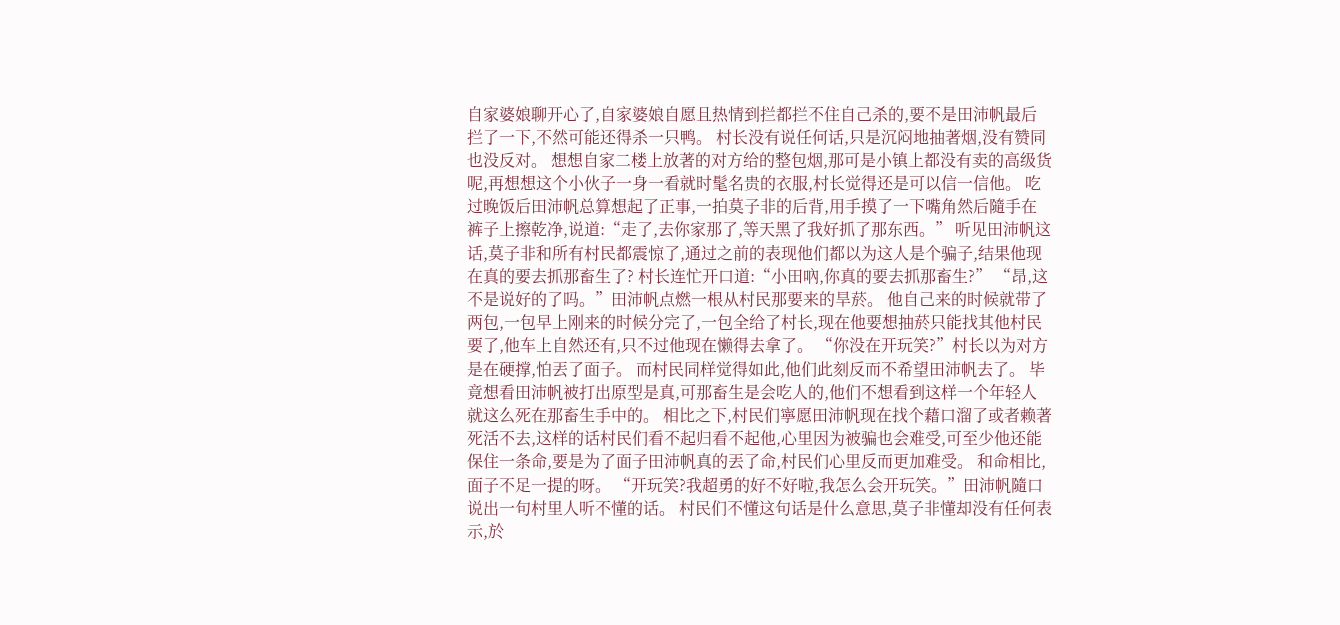自家婆娘聊开心了,自家婆娘自愿且热情到拦都拦不住自己杀的,要不是田沛帆最后拦了一下,不然可能还得杀一只鸭。 村长没有说任何话,只是沉闷地抽著烟,没有赞同也没反对。 想想自家二楼上放著的对方给的整包烟,那可是小镇上都没有卖的高级货呢,再想想这个小伙子一身一看就时髦名贵的衣服,村长觉得还是可以信一信他。 吃过晚饭后田沛帆总算想起了正事,一拍莫子非的后背,用手摸了一下嘴角然后隨手在裤子上擦乾净,说道:“走了,去你家那了,等天黑了我好抓了那东西。” 听见田沛帆这话,莫子非和所有村民都震惊了,通过之前的表现他们都以为这人是个骗子,结果他现在真的要去抓那畜生了? 村长连忙开口道:“小田吶,你真的要去抓那畜生?” “昂,这不是说好的了吗。”田沛帆点燃一根从村民那要来的旱菸。 他自己来的时候就带了两包,一包早上刚来的时候分完了,一包全给了村长,现在他要想抽菸只能找其他村民要了,他车上自然还有,只不过他现在懒得去拿了。 “你没在开玩笑?”村长以为对方是在硬撑,怕丟了面子。 而村民同样觉得如此,他们此刻反而不希望田沛帆去了。 毕竟想看田沛帆被打出原型是真,可那畜生是会吃人的,他们不想看到这样一个年轻人就这么死在那畜生手中的。 相比之下,村民们寧愿田沛帆现在找个藉口溜了或者赖著死活不去,这样的话村民们看不起归看不起他,心里因为被骗也会难受,可至少他还能保住一条命,要是为了面子田沛帆真的丟了命,村民们心里反而更加难受。 和命相比,面子不足一提的呀。 “开玩笑?我超勇的好不好啦,我怎么会开玩笑。”田沛帆隨口说出一句村里人听不懂的话。 村民们不懂这句话是什么意思,莫子非懂却没有任何表示,於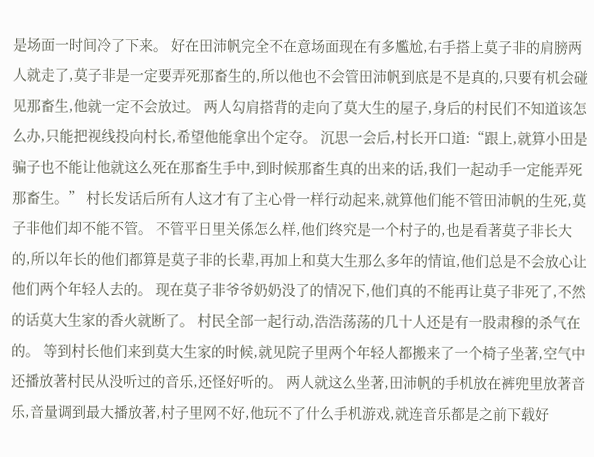是场面一时间冷了下来。 好在田沛帆完全不在意场面现在有多尷尬,右手搭上莫子非的肩膀两人就走了,莫子非是一定要弄死那畜生的,所以他也不会管田沛帆到底是不是真的,只要有机会碰见那畜生,他就一定不会放过。 两人勾肩搭背的走向了莫大生的屋子,身后的村民们不知道该怎么办,只能把视线投向村长,希望他能拿出个定夺。 沉思一会后,村长开口道:“跟上,就算小田是骗子也不能让他就这么死在那畜生手中,到时候那畜生真的出来的话,我们一起动手一定能弄死那畜生。” 村长发话后所有人这才有了主心骨一样行动起来,就算他们能不管田沛帆的生死,莫子非他们却不能不管。 不管平日里关係怎么样,他们终究是一个村子的,也是看著莫子非长大的,所以年长的他们都算是莫子非的长辈,再加上和莫大生那么多年的情谊,他们总是不会放心让他们两个年轻人去的。 现在莫子非爷爷奶奶没了的情况下,他们真的不能再让莫子非死了,不然的话莫大生家的香火就断了。 村民全部一起行动,浩浩荡荡的几十人还是有一股肃穆的杀气在的。 等到村长他们来到莫大生家的时候,就见院子里两个年轻人都搬来了一个椅子坐著,空气中还播放著村民从没听过的音乐,还怪好听的。 两人就这么坐著,田沛帆的手机放在裤兜里放著音乐,音量调到最大播放著,村子里网不好,他玩不了什么手机游戏,就连音乐都是之前下载好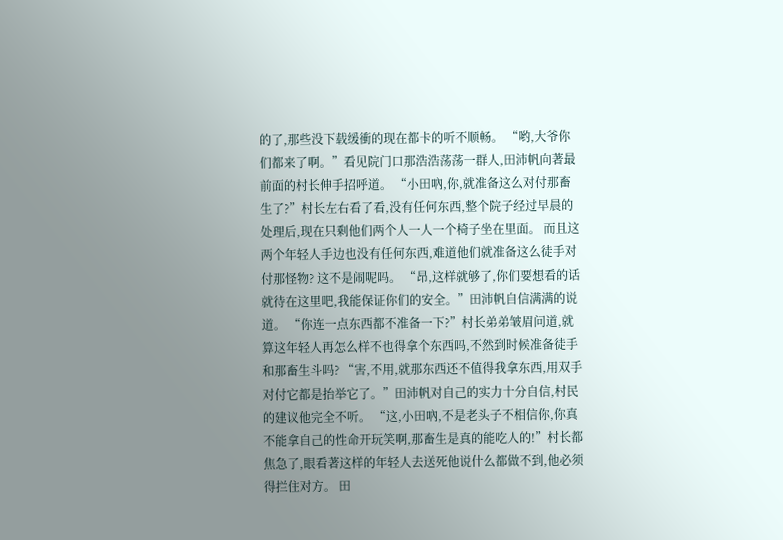的了,那些没下载缓衝的现在都卡的听不顺畅。 “哟,大爷你们都来了啊。”看见院门口那浩浩荡荡一群人,田沛帆向著最前面的村长伸手招呼道。 “小田吶,你,就准备这么对付那畜生了?”村长左右看了看,没有任何东西,整个院子经过早晨的处理后,现在只剩他们两个人一人一个椅子坐在里面。 而且这两个年轻人手边也没有任何东西,难道他们就准备这么徒手对付那怪物? 这不是闹呢吗。 “昂,这样就够了,你们要想看的话就待在这里吧,我能保证你们的安全。”田沛帆自信满满的说道。 “你连一点东西都不准备一下?”村长弟弟皱眉问道,就算这年轻人再怎么样不也得拿个东西吗,不然到时候准备徒手和那畜生斗吗? “害,不用,就那东西还不值得我拿东西,用双手对付它都是抬举它了。”田沛帆对自己的实力十分自信,村民的建议他完全不听。 “这,小田吶,不是老头子不相信你,你真不能拿自己的性命开玩笑啊,那畜生是真的能吃人的!”村长都焦急了,眼看著这样的年轻人去送死他说什么都做不到,他必须得拦住对方。 田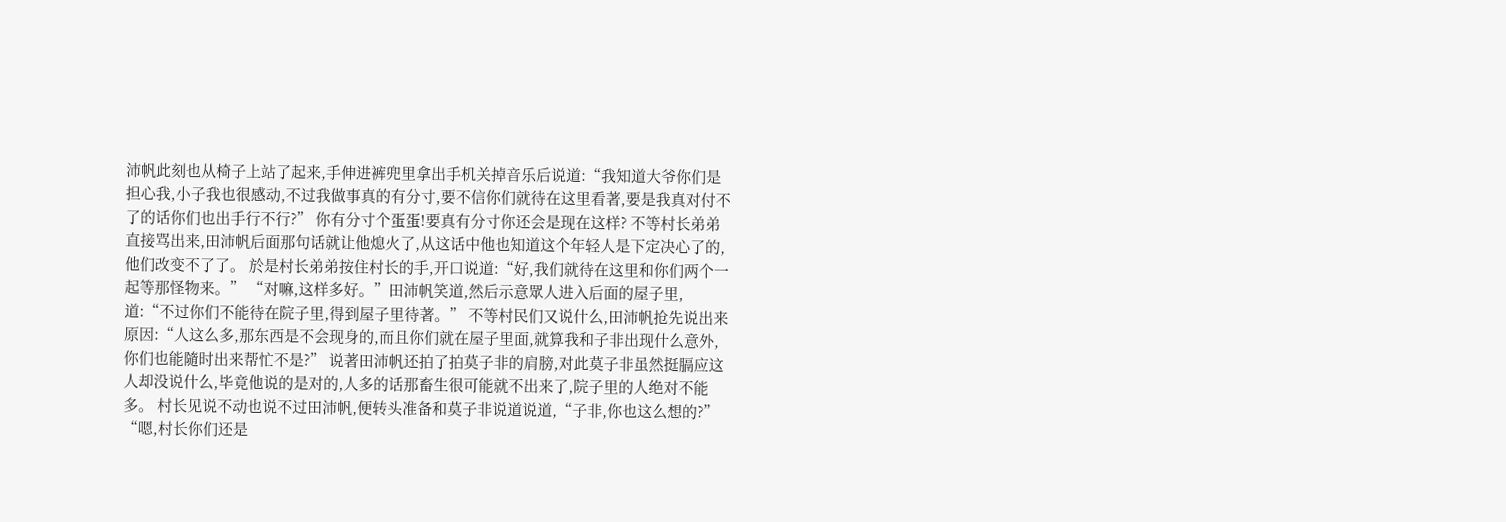沛帆此刻也从椅子上站了起来,手伸进裤兜里拿出手机关掉音乐后说道:“我知道大爷你们是担心我,小子我也很感动,不过我做事真的有分寸,要不信你们就待在这里看著,要是我真对付不了的话你们也出手行不行?” 你有分寸个蛋蛋!要真有分寸你还会是现在这样? 不等村长弟弟直接骂出来,田沛帆后面那句话就让他熄火了,从这话中他也知道这个年轻人是下定决心了的,他们改变不了了。 於是村长弟弟按住村长的手,开口说道:“好,我们就待在这里和你们两个一起等那怪物来。” “对嘛,这样多好。”田沛帆笑道,然后示意眾人进入后面的屋子里,道:“不过你们不能待在院子里,得到屋子里待著。” 不等村民们又说什么,田沛帆抢先说出来原因:“人这么多,那东西是不会现身的,而且你们就在屋子里面,就算我和子非出现什么意外,你们也能隨时出来帮忙不是?” 说著田沛帆还拍了拍莫子非的肩膀,对此莫子非虽然挺膈应这人却没说什么,毕竟他说的是对的,人多的话那畜生很可能就不出来了,院子里的人绝对不能多。 村长见说不动也说不过田沛帆,便转头准备和莫子非说道说道,“子非,你也这么想的?” “嗯,村长你们还是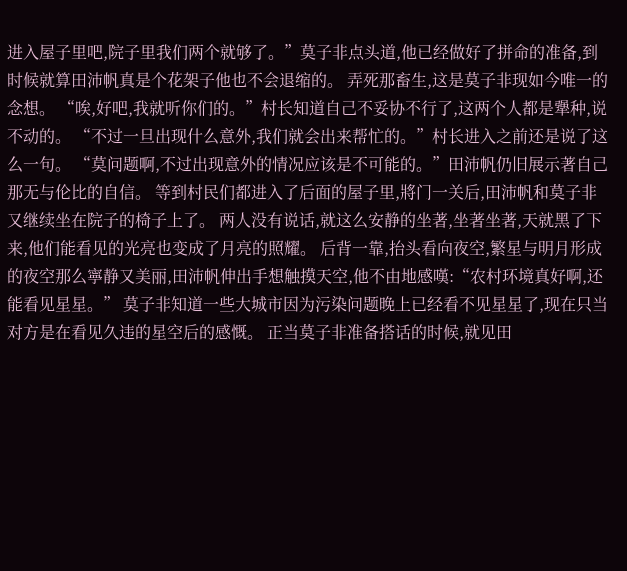进入屋子里吧,院子里我们两个就够了。”莫子非点头道,他已经做好了拼命的准备,到时候就算田沛帆真是个花架子他也不会退缩的。 弄死那畜生,这是莫子非现如今唯一的念想。 “唉,好吧,我就听你们的。”村长知道自己不妥协不行了,这两个人都是犟种,说不动的。 “不过一旦出现什么意外,我们就会出来帮忙的。”村长进入之前还是说了这么一句。 “莫问题啊,不过出现意外的情况应该是不可能的。”田沛帆仍旧展示著自己那无与伦比的自信。 等到村民们都进入了后面的屋子里,將门一关后,田沛帆和莫子非又继续坐在院子的椅子上了。 两人没有说话,就这么安静的坐著,坐著坐著,天就黑了下来,他们能看见的光亮也变成了月亮的照耀。 后背一靠,抬头看向夜空,繁星与明月形成的夜空那么寧静又美丽,田沛帆伸出手想触摸天空,他不由地感嘆:“农村环境真好啊,还能看见星星。” 莫子非知道一些大城市因为污染问题晚上已经看不见星星了,现在只当对方是在看见久违的星空后的感慨。 正当莫子非准备搭话的时候,就见田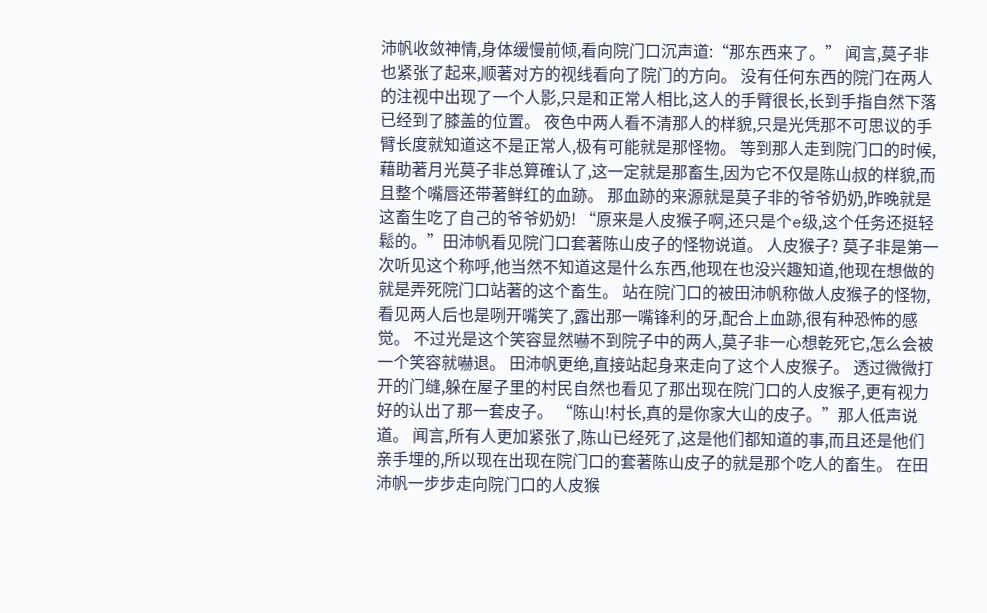沛帆收敛神情,身体缓慢前倾,看向院门口沉声道:“那东西来了。” 闻言,莫子非也紧张了起来,顺著对方的视线看向了院门的方向。 没有任何东西的院门在两人的注视中出现了一个人影,只是和正常人相比,这人的手臂很长,长到手指自然下落已经到了膝盖的位置。 夜色中两人看不清那人的样貌,只是光凭那不可思议的手臂长度就知道这不是正常人,极有可能就是那怪物。 等到那人走到院门口的时候,藉助著月光莫子非总算確认了,这一定就是那畜生,因为它不仅是陈山叔的样貌,而且整个嘴唇还带著鲜红的血跡。 那血跡的来源就是莫子非的爷爷奶奶,昨晚就是这畜生吃了自己的爷爷奶奶! “原来是人皮猴子啊,还只是个e级,这个任务还挺轻鬆的。”田沛帆看见院门口套著陈山皮子的怪物说道。 人皮猴子? 莫子非是第一次听见这个称呼,他当然不知道这是什么东西,他现在也没兴趣知道,他现在想做的就是弄死院门口站著的这个畜生。 站在院门口的被田沛帆称做人皮猴子的怪物,看见两人后也是咧开嘴笑了,露出那一嘴锋利的牙,配合上血跡,很有种恐怖的感觉。 不过光是这个笑容显然嚇不到院子中的两人,莫子非一心想乾死它,怎么会被一个笑容就嚇退。 田沛帆更绝,直接站起身来走向了这个人皮猴子。 透过微微打开的门缝,躲在屋子里的村民自然也看见了那出现在院门口的人皮猴子,更有视力好的认出了那一套皮子。 “陈山!村长,真的是你家大山的皮子。”那人低声说道。 闻言,所有人更加紧张了,陈山已经死了,这是他们都知道的事,而且还是他们亲手埋的,所以现在出现在院门口的套著陈山皮子的就是那个吃人的畜生。 在田沛帆一步步走向院门口的人皮猴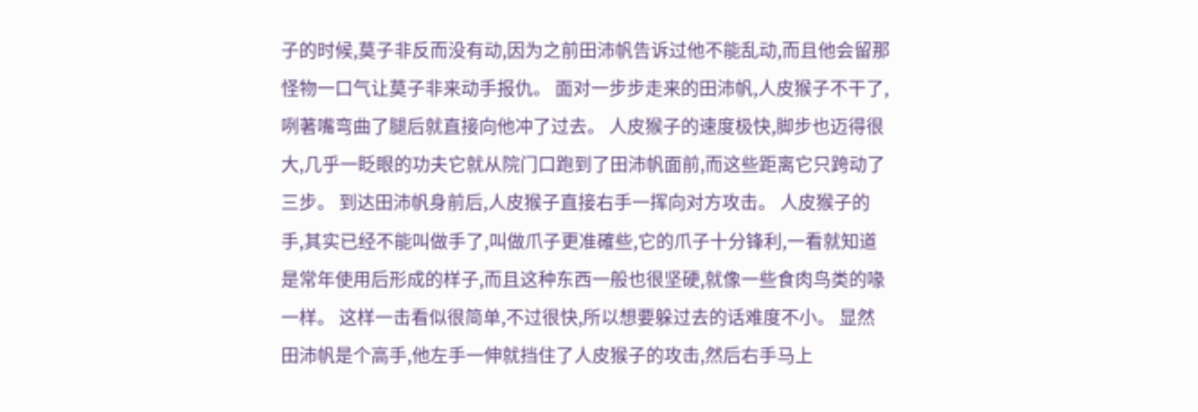子的时候,莫子非反而没有动,因为之前田沛帆告诉过他不能乱动,而且他会留那怪物一口气让莫子非来动手报仇。 面对一步步走来的田沛帆,人皮猴子不干了,咧著嘴弯曲了腿后就直接向他冲了过去。 人皮猴子的速度极快,脚步也迈得很大,几乎一眨眼的功夫它就从院门口跑到了田沛帆面前,而这些距离它只跨动了三步。 到达田沛帆身前后,人皮猴子直接右手一挥向对方攻击。 人皮猴子的手,其实已经不能叫做手了,叫做爪子更准確些,它的爪子十分锋利,一看就知道是常年使用后形成的样子,而且这种东西一般也很坚硬,就像一些食肉鸟类的喙一样。 这样一击看似很简单,不过很快,所以想要躲过去的话难度不小。 显然田沛帆是个高手,他左手一伸就挡住了人皮猴子的攻击,然后右手马上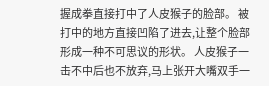握成拳直接打中了人皮猴子的脸部。 被打中的地方直接凹陷了进去,让整个脸部形成一种不可思议的形状。 人皮猴子一击不中后也不放弃,马上张开大嘴双手一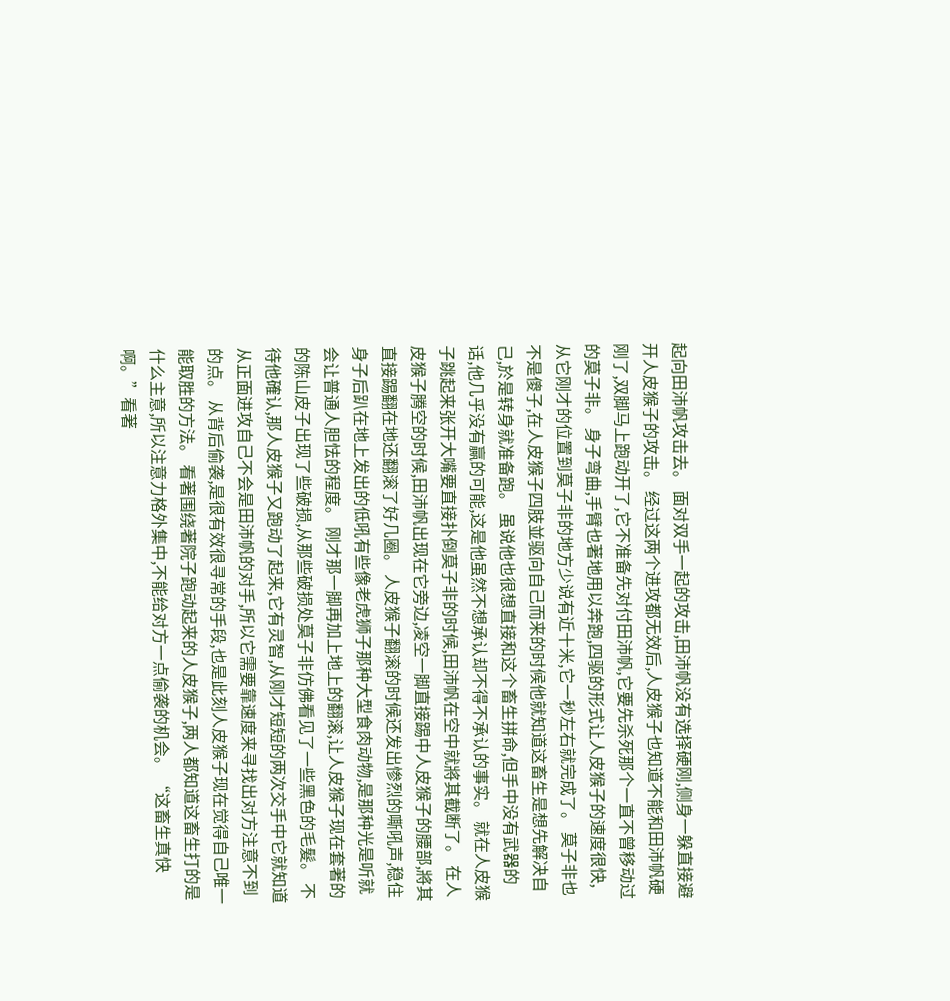起向田沛帆攻击去。 面对双手一起的攻击,田沛帆没有选择硬刚,侧身一躲直接避开人皮猴子的攻击。 经过这两个进攻都无效后,人皮猴子也知道不能和田沛帆硬刚了,双脚马上跑动开了,它不准备先对付田沛帆,它要先杀死那个一直不曾移动过的莫子非。 身子弯曲,手臂也著地用以奔跑,四驱的形式让人皮猴子的速度很快,从它刚才的位置到莫子非的地方少说有近十米,它一秒左右就完成了。 莫子非也不是傻子,在人皮猴子四肢並驱向自己而来的时候他就知道这畜生是想先解决自己,於是转身就准备跑。 虽说他也很想直接和这个畜生拼命,但手中没有武器的话,他几乎没有贏的可能,这是他虽然不想承认却不得不承认的事实。 就在人皮猴子跳起来张开大嘴要直接扑倒莫子非的时候,田沛帆在空中就將其截断了。 在人皮猴子腾空的时候,田沛帆出现在它旁边,凌空一脚直接踢中人皮猴子的腰部,將其直接踢翻在地还翻滚了好几圈。 人皮猴子翻滚的时候还发出惨烈的嘶吼声,稳住身子后趴在地上发出的低吼有些像老虎狮子那种大型食肉动物,是那种光是听就会让普通人胆怯的程度。 刚才那一脚再加上地上的翻滚,让人皮猴子现在套著的的陈山皮子出现了些破损,从那些破损处莫子非仿佛看见了一些黑色的毛髮。 不待他確认,那人皮猴子又跑动了起来,它有灵智,从刚才短短的两次交手中它就知道从正面进攻自己不会是田沛帆的对手,所以它需要靠速度来寻找出对方注意不到的点。 从背后偷袭,是很有效很寻常的手段,也是此刻人皮猴子现在觉得自己唯一能取胜的方法。 看著围绕著院子跑动起来的人皮猴子,两人都知道这畜生打的是什么主意,所以注意力格外集中,不能给对方一点偷袭的机会。 “这畜生真快啊。”看著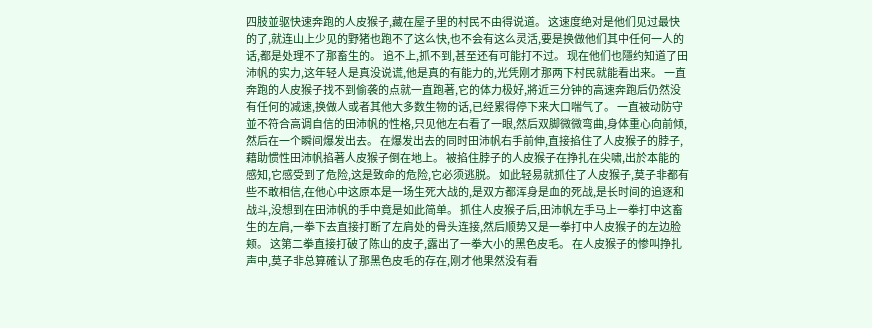四肢並驱快速奔跑的人皮猴子,藏在屋子里的村民不由得说道。 这速度绝对是他们见过最快的了,就连山上少见的野猪也跑不了这么快,也不会有这么灵活,要是换做他们其中任何一人的话,都是处理不了那畜生的。 追不上,抓不到,甚至还有可能打不过。 现在他们也隱约知道了田沛帆的实力,这年轻人是真没说谎,他是真的有能力的,光凭刚才那两下村民就能看出来。 一直奔跑的人皮猴子找不到偷袭的点就一直跑著,它的体力极好,將近三分钟的高速奔跑后仍然没有任何的减速,换做人或者其他大多数生物的话,已经累得停下来大口喘气了。 一直被动防守並不符合高调自信的田沛帆的性格,只见他左右看了一眼,然后双脚微微弯曲,身体重心向前倾,然后在一个瞬间爆发出去。 在爆发出去的同时田沛帆右手前伸,直接掐住了人皮猴子的脖子,藉助惯性田沛帆掐著人皮猴子倒在地上。 被掐住脖子的人皮猴子在挣扎在尖啸,出於本能的感知,它感受到了危险,这是致命的危险,它必须逃脱。 如此轻易就抓住了人皮猴子,莫子非都有些不敢相信,在他心中这原本是一场生死大战的,是双方都浑身是血的死战,是长时间的追逐和战斗,没想到在田沛帆的手中竟是如此简单。 抓住人皮猴子后,田沛帆左手马上一拳打中这畜生的左肩,一拳下去直接打断了左肩处的骨头连接,然后顺势又是一拳打中人皮猴子的左边脸颊。 这第二拳直接打破了陈山的皮子,露出了一拳大小的黑色皮毛。 在人皮猴子的惨叫挣扎声中,莫子非总算確认了那黑色皮毛的存在,刚才他果然没有看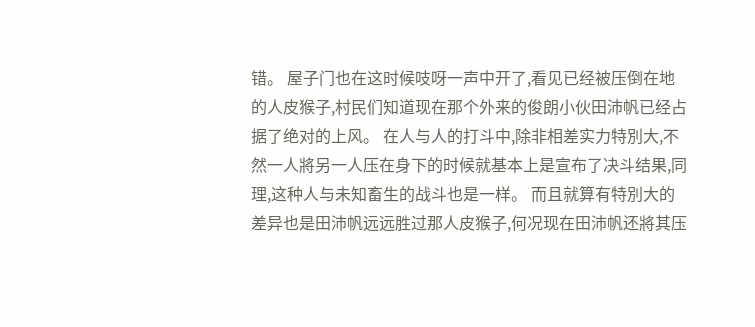错。 屋子门也在这时候吱呀一声中开了,看见已经被压倒在地的人皮猴子,村民们知道现在那个外来的俊朗小伙田沛帆已经占据了绝对的上风。 在人与人的打斗中,除非相差实力特別大,不然一人將另一人压在身下的时候就基本上是宣布了决斗结果,同理,这种人与未知畜生的战斗也是一样。 而且就算有特別大的差异也是田沛帆远远胜过那人皮猴子,何况现在田沛帆还將其压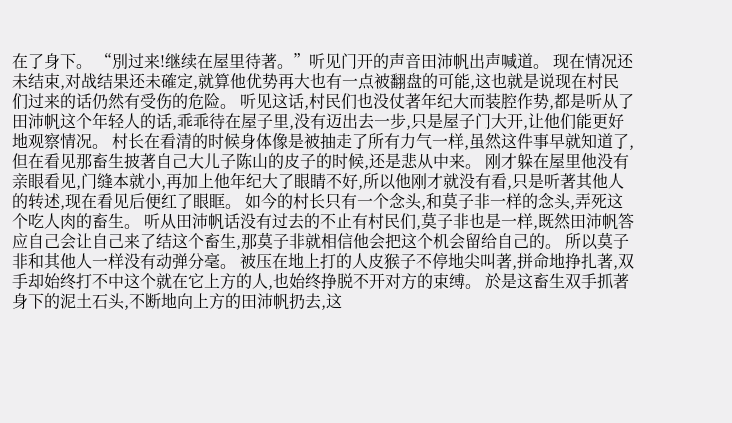在了身下。 “別过来!继续在屋里待著。”听见门开的声音田沛帆出声喊道。 现在情况还未结束,对战结果还未確定,就算他优势再大也有一点被翻盘的可能,这也就是说现在村民们过来的话仍然有受伤的危险。 听见这话,村民们也没仗著年纪大而装腔作势,都是听从了田沛帆这个年轻人的话,乖乖待在屋子里,没有迈出去一步,只是屋子门大开,让他们能更好地观察情况。 村长在看清的时候身体像是被抽走了所有力气一样,虽然这件事早就知道了,但在看见那畜生披著自己大儿子陈山的皮子的时候,还是悲从中来。 刚才躲在屋里他没有亲眼看见,门缝本就小,再加上他年纪大了眼睛不好,所以他刚才就没有看,只是听著其他人的转述,现在看见后便红了眼眶。 如今的村长只有一个念头,和莫子非一样的念头,弄死这个吃人肉的畜生。 听从田沛帆话没有过去的不止有村民们,莫子非也是一样,既然田沛帆答应自己会让自己来了结这个畜生,那莫子非就相信他会把这个机会留给自己的。 所以莫子非和其他人一样没有动弹分毫。 被压在地上打的人皮猴子不停地尖叫著,拼命地挣扎著,双手却始终打不中这个就在它上方的人,也始终挣脱不开对方的束缚。 於是这畜生双手抓著身下的泥土石头,不断地向上方的田沛帆扔去,这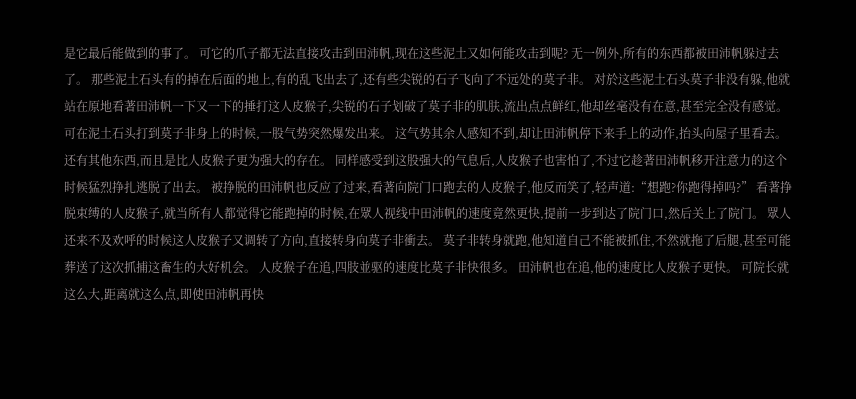是它最后能做到的事了。 可它的爪子都无法直接攻击到田沛帆,现在这些泥土又如何能攻击到呢? 无一例外,所有的东西都被田沛帆躲过去了。 那些泥土石头有的掉在后面的地上,有的乱飞出去了,还有些尖锐的石子飞向了不远处的莫子非。 对於这些泥土石头莫子非没有躲,他就站在原地看著田沛帆一下又一下的捶打这人皮猴子,尖锐的石子划破了莫子非的肌肤,流出点点鲜红,他却丝毫没有在意,甚至完全没有感觉。 可在泥土石头打到莫子非身上的时候,一股气势突然爆发出来。 这气势其余人感知不到,却让田沛帆停下来手上的动作,抬头向屋子里看去。 还有其他东西,而且是比人皮猴子更为强大的存在。 同样感受到这股强大的气息后,人皮猴子也害怕了,不过它趁著田沛帆移开注意力的这个时候猛烈挣扎逃脱了出去。 被挣脱的田沛帆也反应了过来,看著向院门口跑去的人皮猴子,他反而笑了,轻声道:“想跑?你跑得掉吗?” 看著挣脱束缚的人皮猴子,就当所有人都觉得它能跑掉的时候,在眾人视线中田沛帆的速度竟然更快,提前一步到达了院门口,然后关上了院门。 眾人还来不及欢呼的时候这人皮猴子又调转了方向,直接转身向莫子非衝去。 莫子非转身就跑,他知道自己不能被抓住,不然就拖了后腿,甚至可能葬送了这次抓捕这畜生的大好机会。 人皮猴子在追,四肢並驱的速度比莫子非快很多。 田沛帆也在追,他的速度比人皮猴子更快。 可院长就这么大,距离就这么点,即使田沛帆再快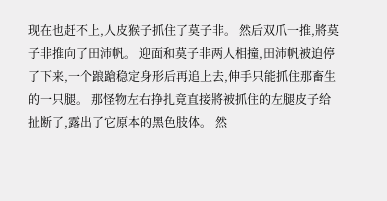现在也赶不上,人皮猴子抓住了莫子非。 然后双爪一推,將莫子非推向了田沛帆。 迎面和莫子非两人相撞,田沛帆被迫停了下来,一个踉蹌稳定身形后再追上去,伸手只能抓住那畜生的一只腿。 那怪物左右挣扎竟直接將被抓住的左腿皮子给扯断了,露出了它原本的黑色肢体。 然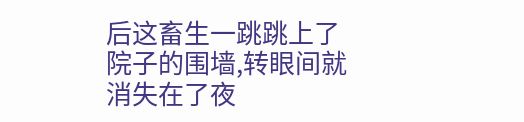后这畜生一跳跳上了院子的围墙,转眼间就消失在了夜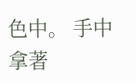色中。 手中拿著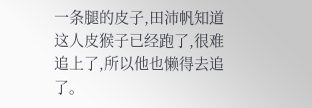一条腿的皮子,田沛帆知道这人皮猴子已经跑了,很难追上了,所以他也懒得去追了。